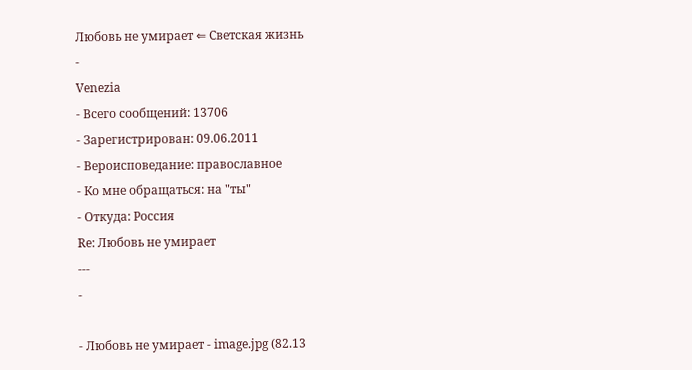Любовь не умирает ⇐ Светская жизнь
-
Venezia
- Всего сообщений: 13706
- Зарегистрирован: 09.06.2011
- Вероисповедание: православное
- Ко мне обращаться: на "ты"
- Откуда: Россия
Re: Любовь не умирает
---
-

- Любовь не умирает - image.jpg (82.13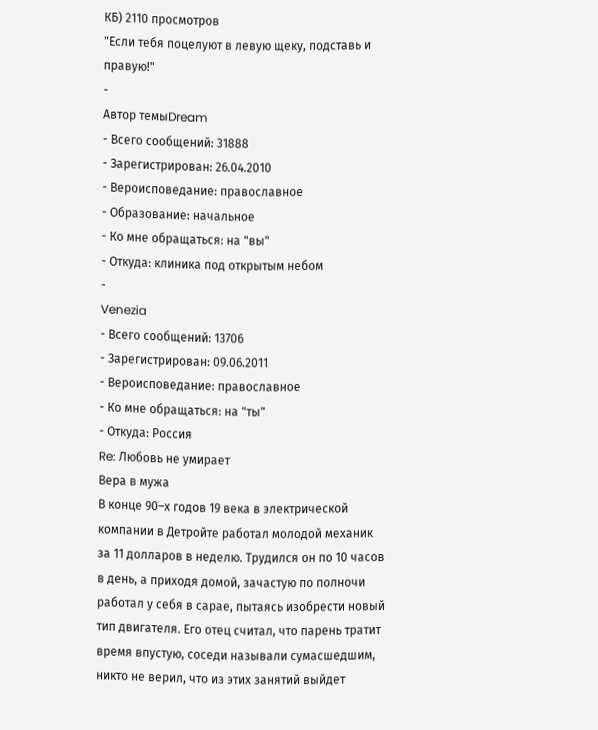КБ) 2110 просмотров
"Если тебя поцелуют в левую щеку, подставь и правую!"
-
Автор темыDream
- Всего сообщений: 31888
- Зарегистрирован: 26.04.2010
- Вероисповедание: православное
- Образование: начальное
- Ко мне обращаться: на "вы"
- Откуда: клиника под открытым небом
-
Venezia
- Всего сообщений: 13706
- Зарегистрирован: 09.06.2011
- Вероисповедание: православное
- Ко мне обращаться: на "ты"
- Откуда: Россия
Re: Любовь не умирает
Вера в мужа
В конце 90–х годов 19 века в электрической компании в Детройте работал молодой механик за 11 долларов в неделю. Трудился он по 10 часов в день, а приходя домой, зачастую по полночи работал у себя в сарае, пытаясь изобрести новый тип двигателя. Его отец считал, что парень тратит время впустую, соседи называли сумасшедшим, никто не верил, что из этих занятий выйдет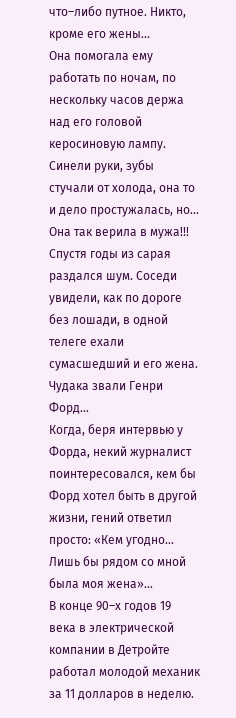что–либо путное. Никто, кроме его жены...
Она помогала ему работать по ночам, по нескольку часов держа над его головой керосиновую лампу. Синели руки, зубы стучали от холода, она то и дело простужалась, но… Она так верила в мужа!!! Спустя годы из сарая раздался шум. Соседи увидели, как по дороге без лошади, в одной телеге ехали сумасшедший и его жена. Чудака звали Генри Форд...
Когда, беря интервью у Форда, некий журналист поинтересовался, кем бы Форд хотел быть в другой жизни, гений ответил просто: «Кем угодно… Лишь бы рядом со мной была моя жена»...
В конце 90–х годов 19 века в электрической компании в Детройте работал молодой механик за 11 долларов в неделю.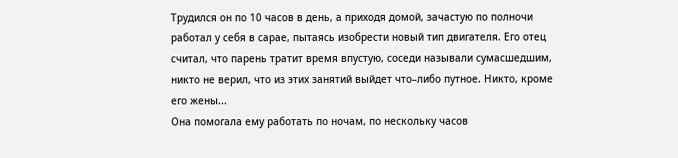Трудился он по 10 часов в день, а приходя домой, зачастую по полночи работал у себя в сарае, пытаясь изобрести новый тип двигателя. Его отец считал, что парень тратит время впустую, соседи называли сумасшедшим, никто не верил, что из этих занятий выйдет что–либо путное. Никто, кроме его жены...
Она помогала ему работать по ночам, по нескольку часов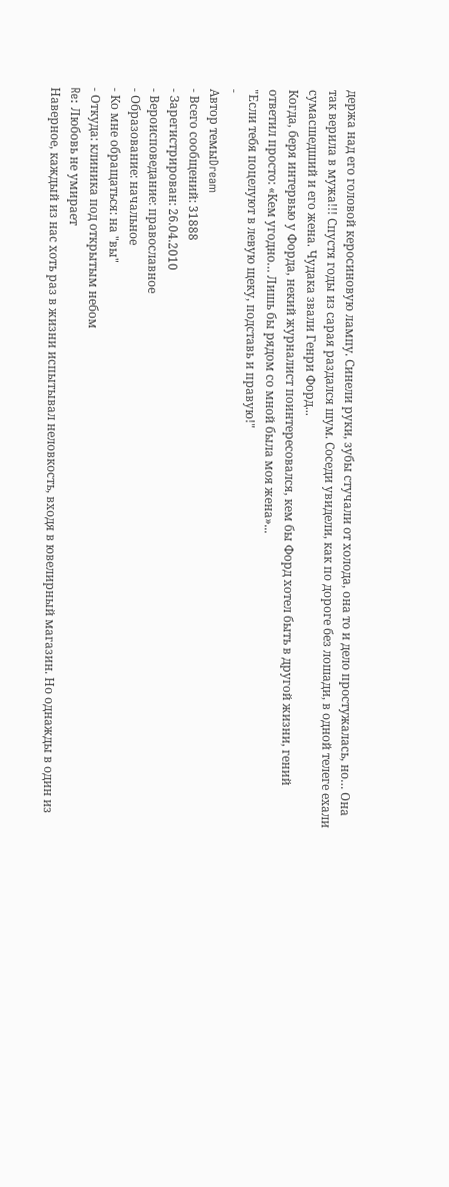держа над его головой керосиновую лампу. Синели руки, зубы стучали от холода, она то и дело простужалась, но… Она так верила в мужа!!! Спустя годы из сарая раздался шум. Соседи увидели, как по дороге без лошади, в одной телеге ехали сумасшедший и его жена. Чудака звали Генри Форд...
Когда, беря интервью у Форда, некий журналист поинтересовался, кем бы Форд хотел быть в другой жизни, гений ответил просто: «Кем угодно… Лишь бы рядом со мной была моя жена»...
"Если тебя поцелуют в левую щеку, подставь и правую!"
-
Автор темыDream
- Всего сообщений: 31888
- Зарегистрирован: 26.04.2010
- Вероисповедание: православное
- Образование: начальное
- Ко мне обращаться: на "вы"
- Откуда: клиника под открытым небом
Re: Любовь не умирает
Наверное, каждый из нас хоть раз в жизни испытывал неловкость, входя в ювелирный магазин. Но однажды в один из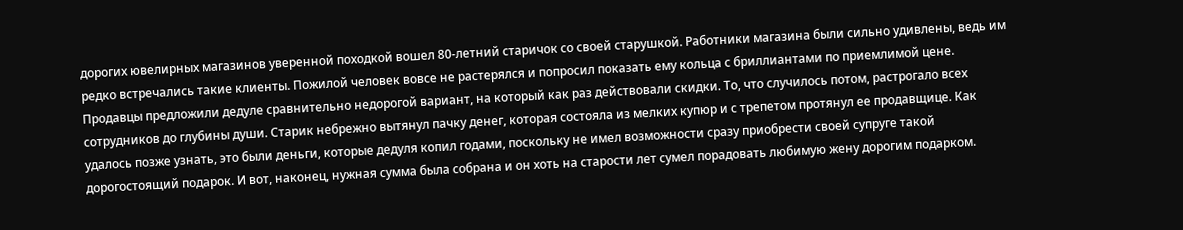дорогих ювелирных магазинов уверенной походкой вошел 80-летний старичок со своей старушкой. Работники магазина были сильно удивлены, ведь им редко встречались такие клиенты. Пожилой человек вовсе не растерялся и попросил показать ему кольца с бриллиантами по приемлимой цене. Продавцы предложили дедуле сравнительно недорогой вариант, на который как раз действовали скидки. То, что случилось потом, растрогало всех сотрудников до глубины души. Старик небрежно вытянул пачку денег, которая состояла из мелких купюр и с трепетом протянул ее продавщице. Как удалось позже узнать, это были деньги, которые дедуля копил годами, поскольку не имел возможности сразу приобрести своей супруге такой дорогостоящий подарок. И вот, наконец, нужная сумма была собрана и он хоть на старости лет сумел порадовать любимую жену дорогим подарком.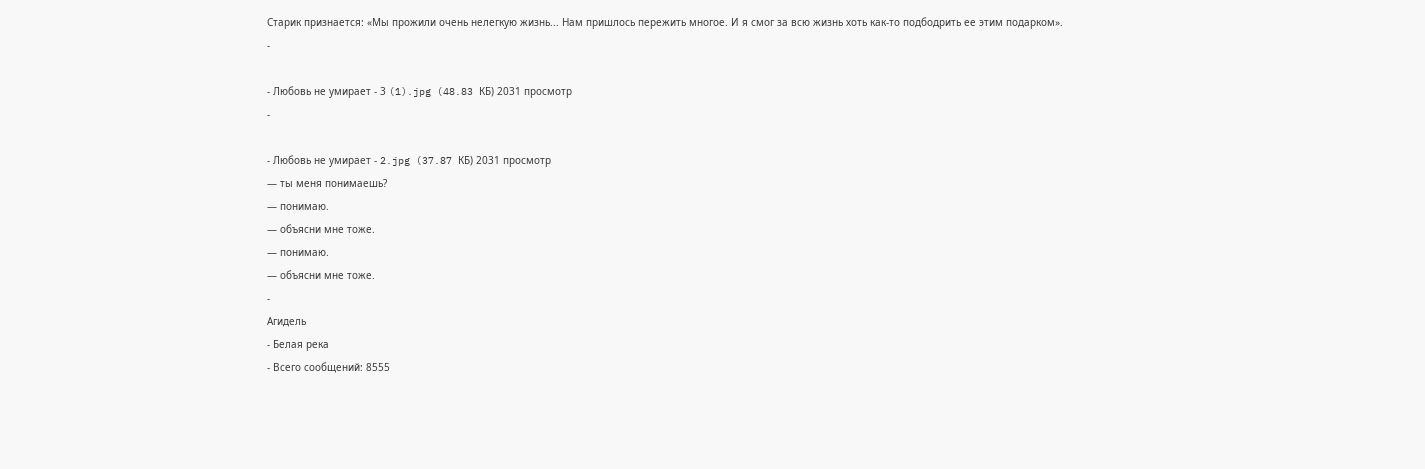Старик признается: «Мы прожили очень нелегкую жизнь... Нам пришлось пережить многое. И я смог за всю жизнь хоть как-то подбодрить ее этим подарком».
-

- Любовь не умирает - 3 (1).jpg (48.83 КБ) 2031 просмотр
-

- Любовь не умирает - 2.jpg (37.87 КБ) 2031 просмотр
— ты меня понимаешь?
— понимаю.
— объясни мне тоже.
— понимаю.
— объясни мне тоже.
-
Агидель
- Белая река
- Всего сообщений: 8555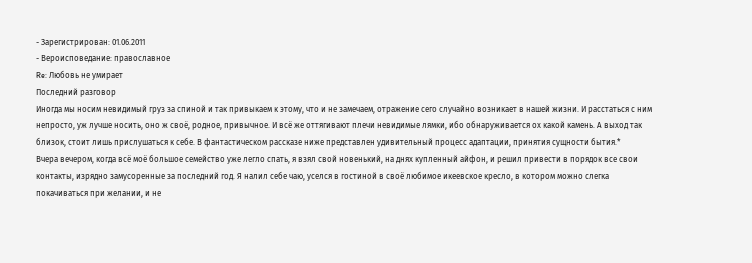- Зарегистрирован: 01.06.2011
- Вероисповедание: православное
Re: Любовь не умирает
Последний разговор
Иногда мы носим невидимый груз за спиной и так привыкаем к этому, что и не замечаем, отражение сего случайно возникает в нашей жизни. И расстаться с ним непросто, уж лучше носить, оно ж своё, родное, привычное. И всё же оттягивают плечи невидимые лямки, ибо обнаруживается ох какой камень. А выход так близок, стоит лишь прислушаться к себе. В фантастическом рассказе ниже представлен удивительный процесс адаптации, принятия сущности бытия.*
Вчера вечером, когда всё моё большое семейство уже легло спать, я взял свой новенький, на днях купленный айфон, и решил привести в порядок все свои контакты, изрядно замусоренные за последний год. Я налил себе чаю, уселся в гостиной в своё любимое икеевское кресло, в котором можно слегка покачиваться при желании, и не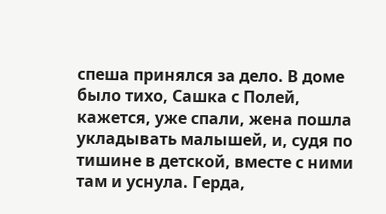спеша принялся за дело. В доме было тихо, Сашка с Полей, кажется, уже спали, жена пошла укладывать малышей, и, судя по тишине в детской, вместе с ними там и уснула. Герда,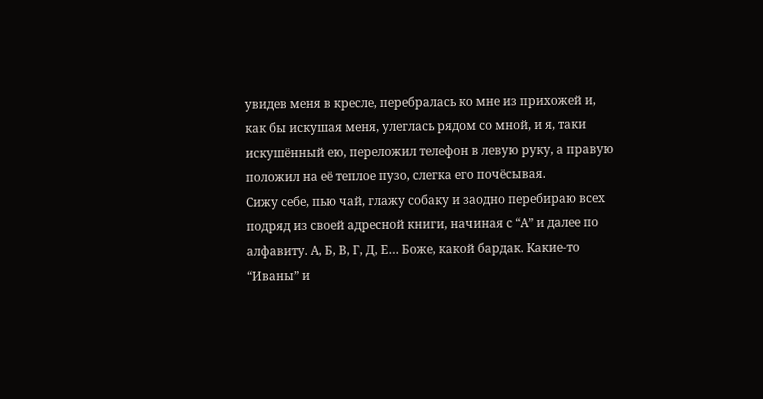увидев меня в кресле, перебралась ко мне из прихожей и, как бы искушая меня, улеглась рядом со мной, и я, таки искушённый ею, переложил телефон в левую руку, а правую положил на её теплое пузо, слегка его почёсывая.
Сижу себе, пью чай, глажу собаку и заодно перебираю всех подряд из своей адресной книги, начиная с “А” и далее по алфавиту. А, Б, В, Г, Д, Е… Боже, какой бардак. Какие-то “Иваны” и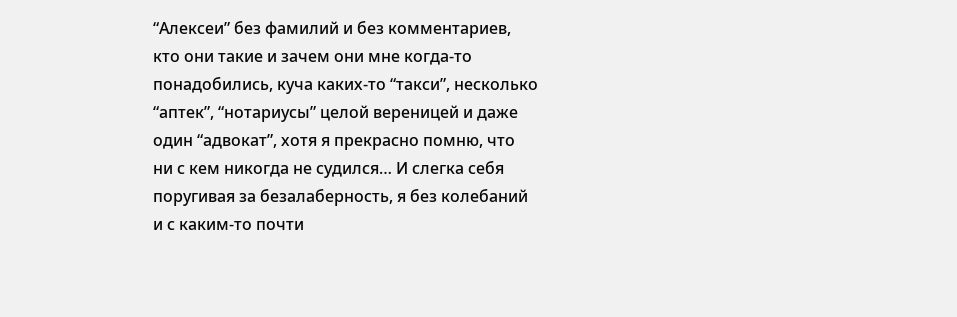“Алексеи” без фамилий и без комментариев, кто они такие и зачем они мне когда-то понадобились, куча каких-то “такси”, несколько “аптек”, “нотариусы” целой вереницей и даже один “адвокат”, хотя я прекрасно помню, что ни с кем никогда не судился… И слегка себя поругивая за безалаберность, я без колебаний и с каким-то почти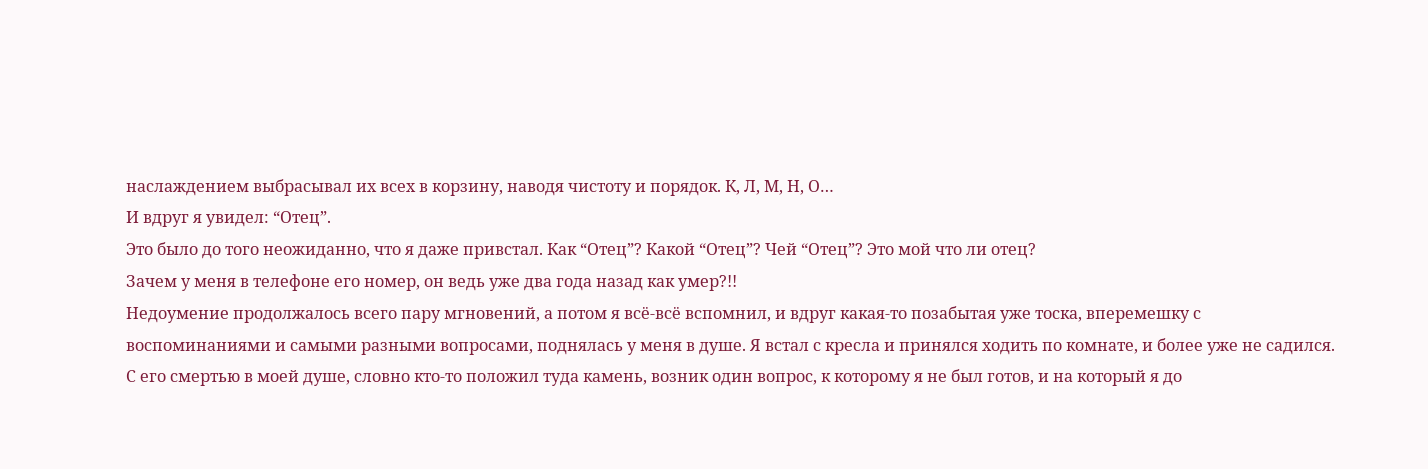наслаждением выбрасывал их всех в корзину, наводя чистоту и порядок. К, Л, М, Н, О…
И вдруг я увидел: “Отец”.
Это было до того неожиданно, что я даже привстал. Как “Отец”? Какой “Отец”? Чей “Отец”? Это мой что ли отец?
Зачем у меня в телефоне его номер, он ведь уже два года назад как умер?!!
Недоумение продолжалось всего пару мгновений, а потом я всё-всё вспомнил, и вдруг какая-то позабытая уже тоска, вперемешку с воспоминаниями и самыми разными вопросами, поднялась у меня в душе. Я встал с кресла и принялся ходить по комнате, и более уже не садился.
С его смертью в моей душе, словно кто-то положил туда камень, возник один вопрос, к которому я не был готов, и на который я до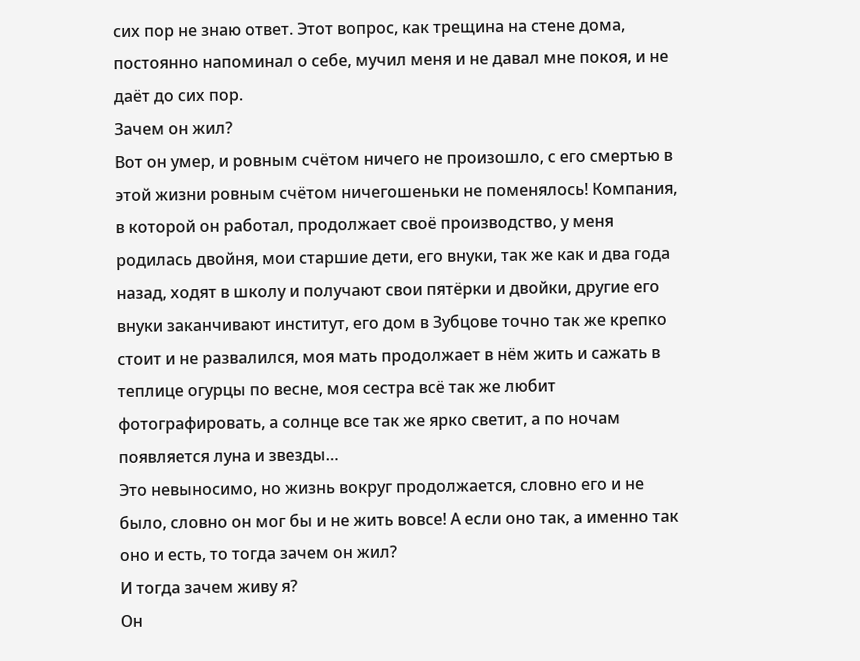сих пор не знаю ответ. Этот вопрос, как трещина на стене дома, постоянно напоминал о себе, мучил меня и не давал мне покоя, и не даёт до сих пор.
Зачем он жил?
Вот он умер, и ровным счётом ничего не произошло, с его смертью в этой жизни ровным счётом ничегошеньки не поменялось! Компания, в которой он работал, продолжает своё производство, у меня родилась двойня, мои старшие дети, его внуки, так же как и два года назад, ходят в школу и получают свои пятёрки и двойки, другие его внуки заканчивают институт, его дом в Зубцове точно так же крепко стоит и не развалился, моя мать продолжает в нём жить и сажать в теплице огурцы по весне, моя сестра всё так же любит фотографировать, а солнце все так же ярко светит, а по ночам появляется луна и звезды…
Это невыносимо, но жизнь вокруг продолжается, словно его и не было, словно он мог бы и не жить вовсе! А если оно так, а именно так оно и есть, то тогда зачем он жил?
И тогда зачем живу я?
Он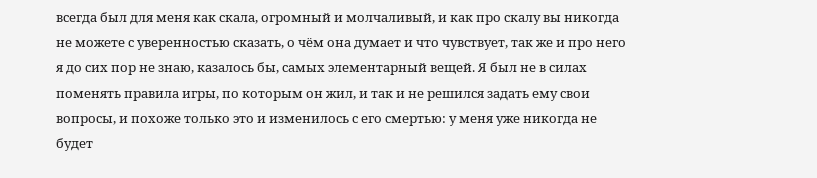всегда был для меня как скала, огромный и молчаливый, и как про скалу вы никогда не можете с уверенностью сказать, о чём она думает и что чувствует, так же и про него я до сих пор не знаю, казалось бы, самых элементарный вещей. Я был не в силах поменять правила игры, по которым он жил, и так и не решился задать ему свои вопросы, и похоже только это и изменилось с его смертью: у меня уже никогда не будет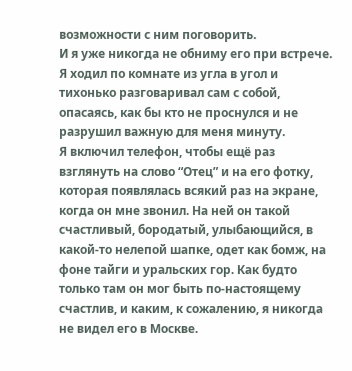возможности с ним поговорить.
И я уже никогда не обниму его при встрече.
Я ходил по комнате из угла в угол и тихонько разговаривал сам с собой, опасаясь, как бы кто не проснулся и не разрушил важную для меня минуту.
Я включил телефон, чтобы ещё раз взглянуть на слово “Отец” и на его фотку, которая появлялась всякий раз на экране, когда он мне звонил. На ней он такой счастливый, бородатый, улыбающийся, в какой-то нелепой шапке, одет как бомж, на фоне тайги и уральских гор. Как будто только там он мог быть по-настоящему счастлив, и каким, к сожалению, я никогда не видел его в Москве.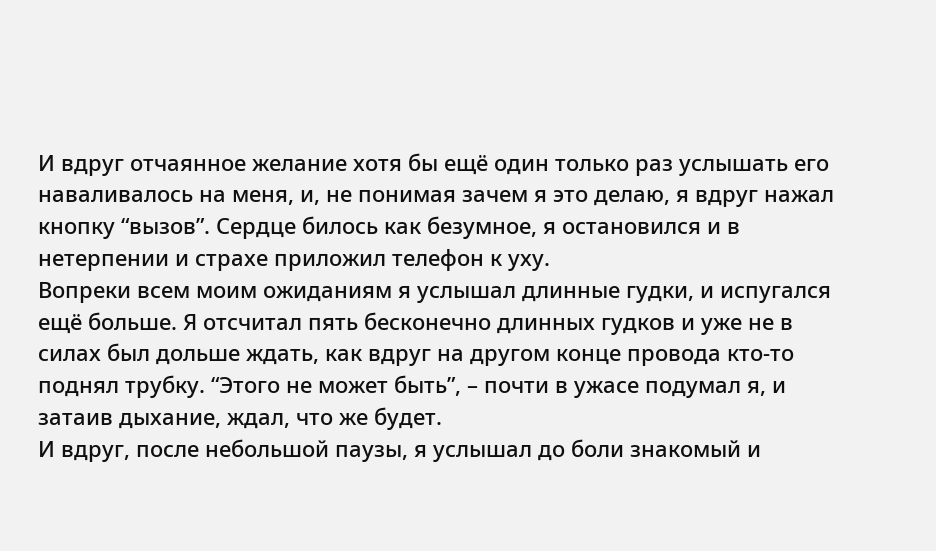И вдруг отчаянное желание хотя бы ещё один только раз услышать его наваливалось на меня, и, не понимая зачем я это делаю, я вдруг нажал кнопку “вызов”. Сердце билось как безумное, я остановился и в нетерпении и страхе приложил телефон к уху.
Вопреки всем моим ожиданиям я услышал длинные гудки, и испугался ещё больше. Я отсчитал пять бесконечно длинных гудков и уже не в силах был дольше ждать, как вдруг на другом конце провода кто-то поднял трубку. “Этого не может быть”, – почти в ужасе подумал я, и затаив дыхание, ждал, что же будет.
И вдруг, после небольшой паузы, я услышал до боли знакомый и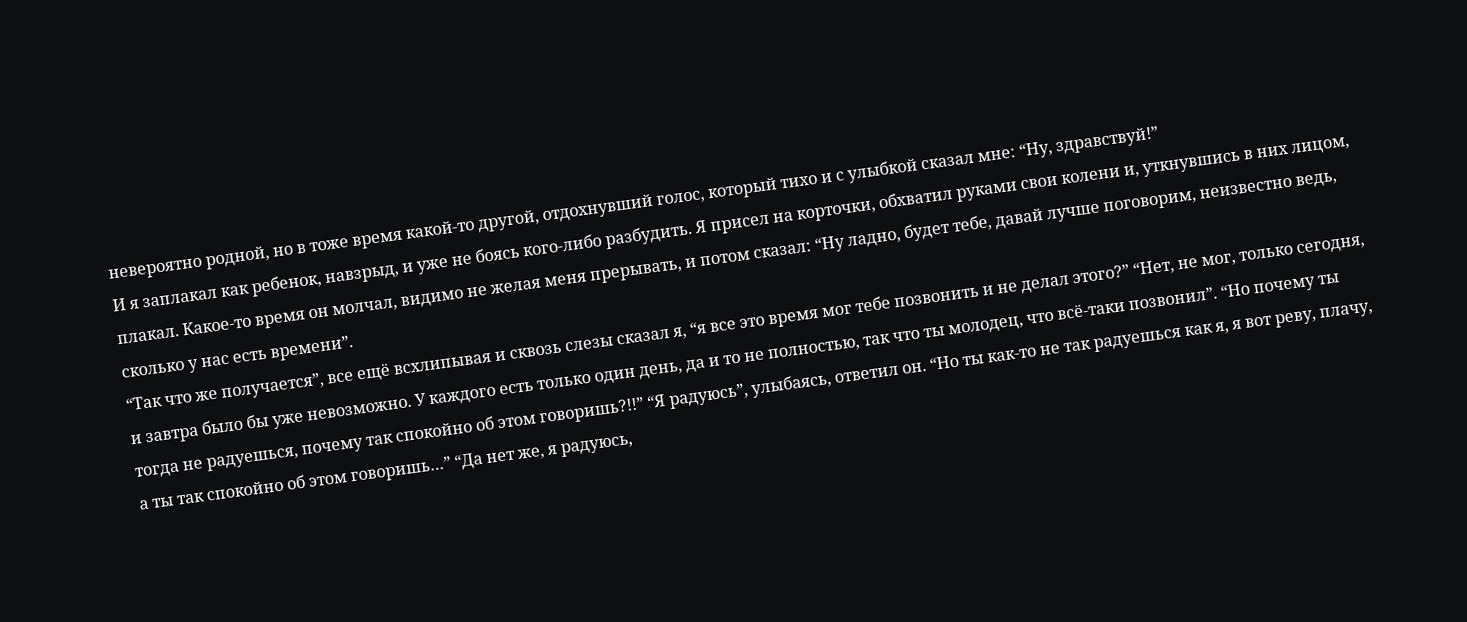невероятно родной, но в тоже время какой-то другой, отдохнувший голос, который тихо и с улыбкой сказал мне: “Ну, здравствуй!”
И я заплакал как ребенок, навзрыд, и уже не боясь кого-либо разбудить. Я присел на корточки, обхватил руками свои колени и, уткнувшись в них лицом, плакал. Какое-то время он молчал, видимо не желая меня прерывать, и потом сказал: “Ну ладно, будет тебе, давай лучше поговорим, неизвестно ведь, сколько у нас есть времени”.
“Так что же получается”, все ещё всхлипывая и сквозь слезы сказал я, “я все это время мог тебе позвонить и не делал этого?” “Нет, не мог, только сегодня, и завтра было бы уже невозможно. У каждого есть только один день, да и то не полностью, так что ты молодец, что всё-таки позвонил”. “Но почему ты тогда не радуешься, почему так спокойно об этом говоришь?!!” “Я радуюсь”, улыбаясь, ответил он. “Но ты как-то не так радуешься как я, я вот реву, плачу, а ты так спокойно об этом говоришь…” “Да нет же, я радуюсь,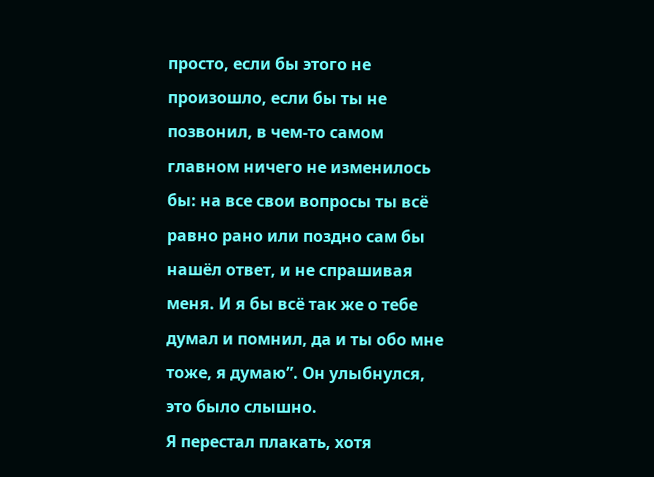просто, если бы этого не произошло, если бы ты не позвонил, в чем-то самом главном ничего не изменилось бы: на все свои вопросы ты всё равно рано или поздно сам бы нашёл ответ, и не спрашивая меня. И я бы всё так же о тебе думал и помнил, да и ты обо мне тоже, я думаю”. Он улыбнулся, это было слышно.
Я перестал плакать, хотя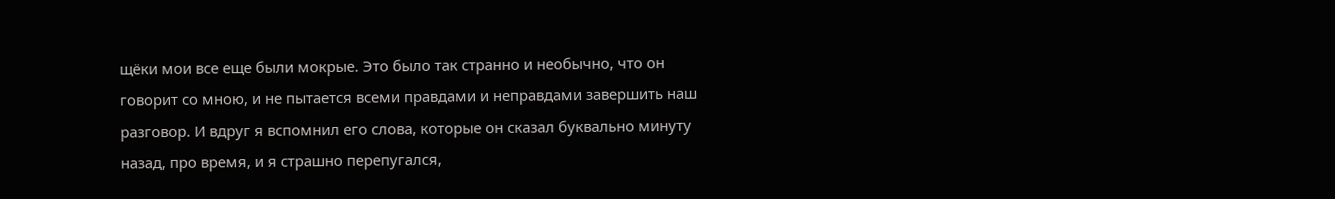щёки мои все еще были мокрые. Это было так странно и необычно, что он говорит со мною, и не пытается всеми правдами и неправдами завершить наш разговор. И вдруг я вспомнил его слова, которые он сказал буквально минуту назад, про время, и я страшно перепугался,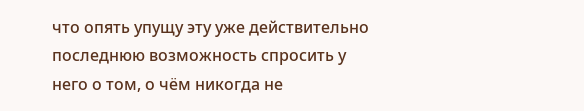что опять упущу эту уже действительно последнюю возможность спросить у него о том, о чём никогда не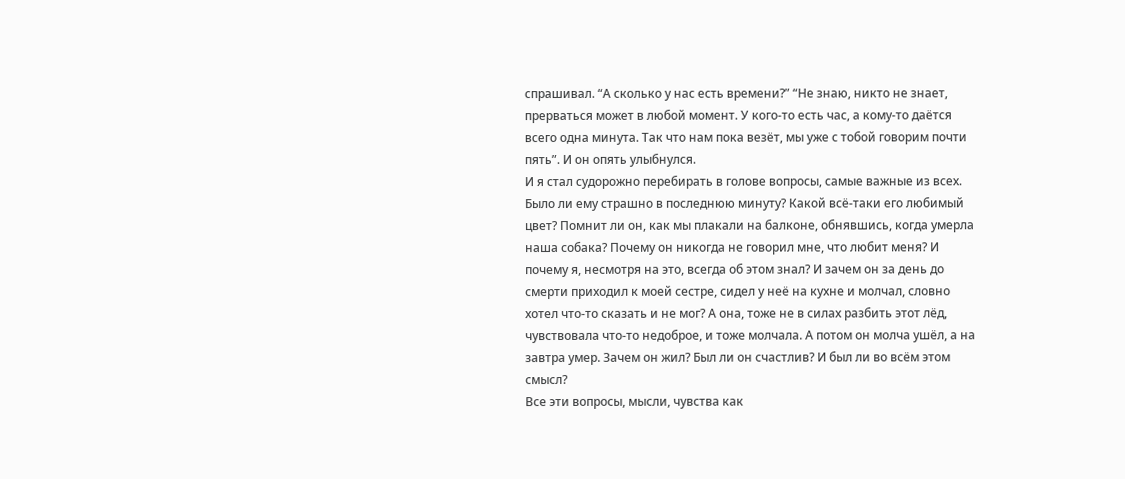спрашивал. “А сколько у нас есть времени?” “Не знаю, никто не знает, прерваться может в любой момент. У кого-то есть час, а кому-то даётся всего одна минута. Так что нам пока везёт, мы уже с тобой говорим почти пять”. И он опять улыбнулся.
И я стал судорожно перебирать в голове вопросы, самые важные из всех.
Было ли ему страшно в последнюю минуту? Какой всё-таки его любимый цвет? Помнит ли он, как мы плакали на балконе, обнявшись, когда умерла наша собака? Почему он никогда не говорил мне, что любит меня? И почему я, несмотря на это, всегда об этом знал? И зачем он за день до смерти приходил к моей сестре, сидел у неё на кухне и молчал, словно хотел что-то сказать и не мог? А она, тоже не в силах разбить этот лёд, чувствовала что-то недоброе, и тоже молчала. А потом он молча ушёл, а на завтра умер. Зачем он жил? Был ли он счастлив? И был ли во всём этом смысл?
Все эти вопросы, мысли, чувства как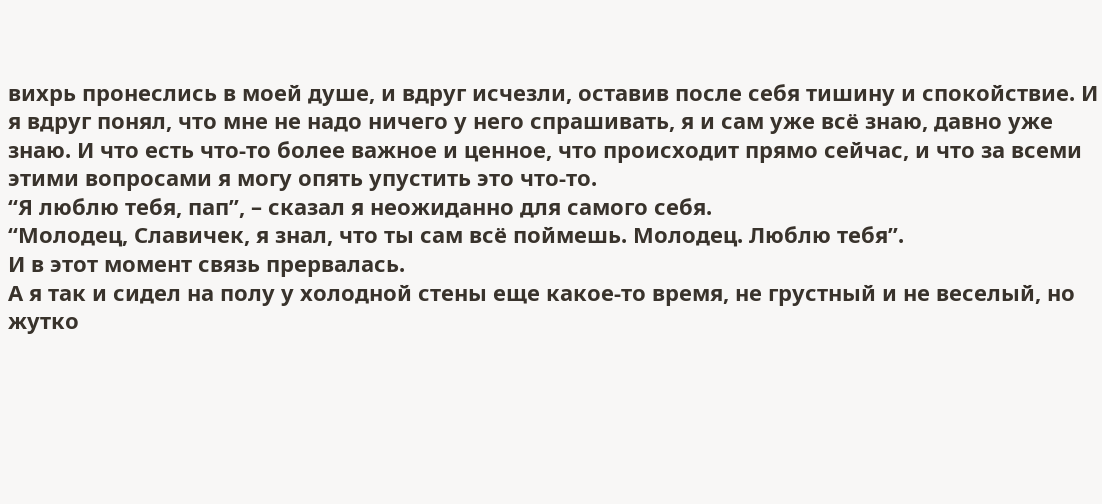вихрь пронеслись в моей душе, и вдруг исчезли, оставив после себя тишину и спокойствие. И я вдруг понял, что мне не надо ничего у него спрашивать, я и сам уже всё знаю, давно уже знаю. И что есть что-то более важное и ценное, что происходит прямо сейчас, и что за всеми этими вопросами я могу опять упустить это что-то.
“Я люблю тебя, пап”, – сказал я неожиданно для самого себя.
“Молодец, Славичек, я знал, что ты сам всё поймешь. Молодец. Люблю тебя”.
И в этот момент связь прервалась.
А я так и сидел на полу у холодной стены еще какое-то время, не грустный и не веселый, но жутко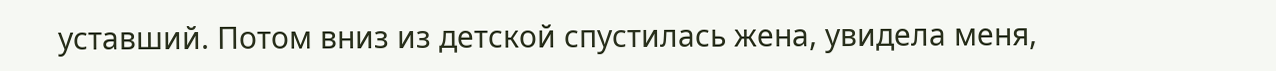уставший. Потом вниз из детской спустилась жена, увидела меня,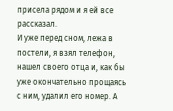присела рядом и я ей все рассказал.
И уже перед сном, лежа в постели, я взял телефон, нашел своего отца и, как бы уже окончательно прощаясь с ним, удалил его номер. А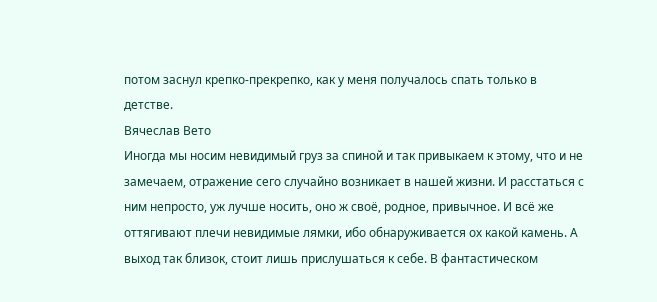потом заснул крепко-прекрепко, как у меня получалось спать только в детстве.
Вячеслав Вето
Иногда мы носим невидимый груз за спиной и так привыкаем к этому, что и не замечаем, отражение сего случайно возникает в нашей жизни. И расстаться с ним непросто, уж лучше носить, оно ж своё, родное, привычное. И всё же оттягивают плечи невидимые лямки, ибо обнаруживается ох какой камень. А выход так близок, стоит лишь прислушаться к себе. В фантастическом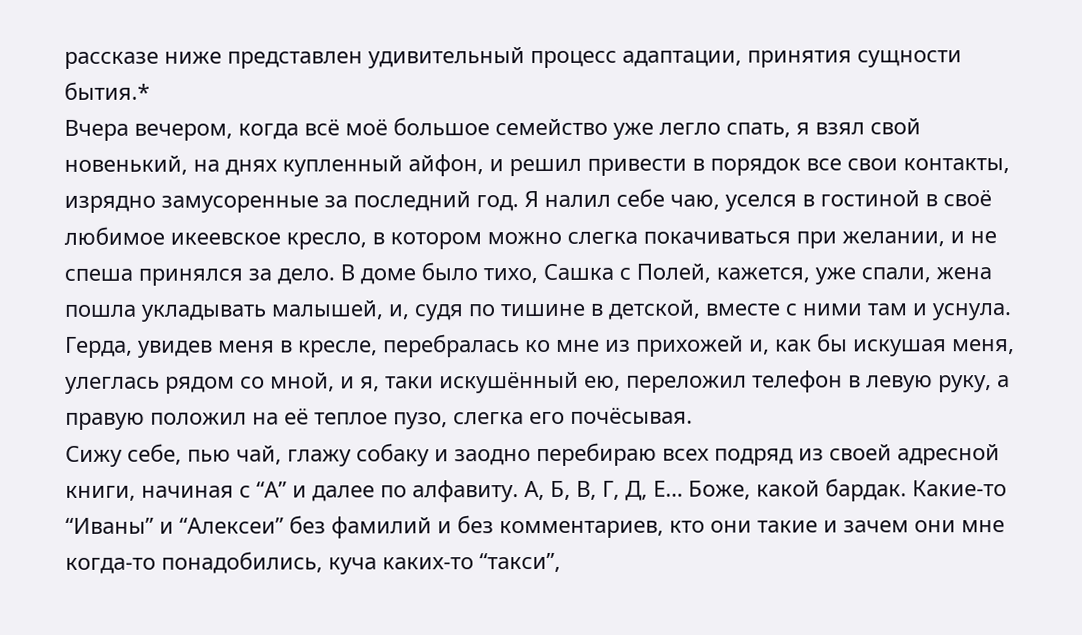рассказе ниже представлен удивительный процесс адаптации, принятия сущности бытия.*
Вчера вечером, когда всё моё большое семейство уже легло спать, я взял свой новенький, на днях купленный айфон, и решил привести в порядок все свои контакты, изрядно замусоренные за последний год. Я налил себе чаю, уселся в гостиной в своё любимое икеевское кресло, в котором можно слегка покачиваться при желании, и не спеша принялся за дело. В доме было тихо, Сашка с Полей, кажется, уже спали, жена пошла укладывать малышей, и, судя по тишине в детской, вместе с ними там и уснула. Герда, увидев меня в кресле, перебралась ко мне из прихожей и, как бы искушая меня, улеглась рядом со мной, и я, таки искушённый ею, переложил телефон в левую руку, а правую положил на её теплое пузо, слегка его почёсывая.
Сижу себе, пью чай, глажу собаку и заодно перебираю всех подряд из своей адресной книги, начиная с “А” и далее по алфавиту. А, Б, В, Г, Д, Е… Боже, какой бардак. Какие-то “Иваны” и “Алексеи” без фамилий и без комментариев, кто они такие и зачем они мне когда-то понадобились, куча каких-то “такси”,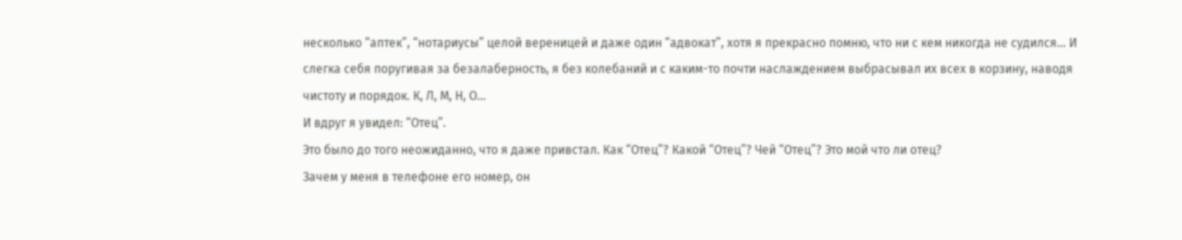несколько “аптек”, “нотариусы” целой вереницей и даже один “адвокат”, хотя я прекрасно помню, что ни с кем никогда не судился… И слегка себя поругивая за безалаберность, я без колебаний и с каким-то почти наслаждением выбрасывал их всех в корзину, наводя чистоту и порядок. К, Л, М, Н, О…
И вдруг я увидел: “Отец”.
Это было до того неожиданно, что я даже привстал. Как “Отец”? Какой “Отец”? Чей “Отец”? Это мой что ли отец?
Зачем у меня в телефоне его номер, он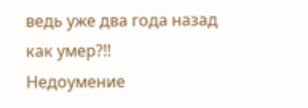ведь уже два года назад как умер?!!
Недоумение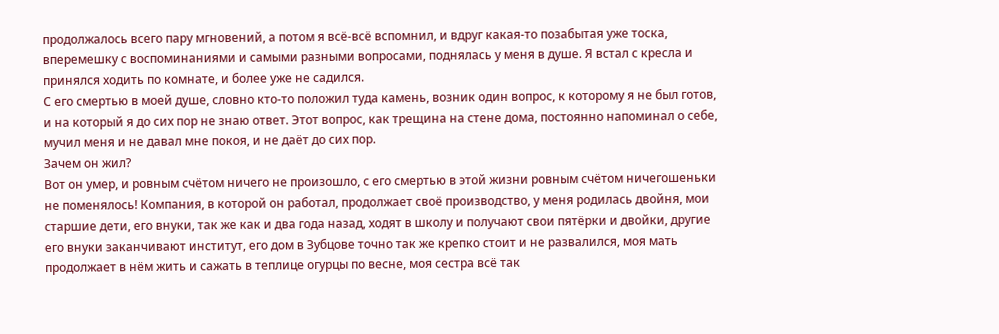продолжалось всего пару мгновений, а потом я всё-всё вспомнил, и вдруг какая-то позабытая уже тоска, вперемешку с воспоминаниями и самыми разными вопросами, поднялась у меня в душе. Я встал с кресла и принялся ходить по комнате, и более уже не садился.
С его смертью в моей душе, словно кто-то положил туда камень, возник один вопрос, к которому я не был готов, и на который я до сих пор не знаю ответ. Этот вопрос, как трещина на стене дома, постоянно напоминал о себе, мучил меня и не давал мне покоя, и не даёт до сих пор.
Зачем он жил?
Вот он умер, и ровным счётом ничего не произошло, с его смертью в этой жизни ровным счётом ничегошеньки не поменялось! Компания, в которой он работал, продолжает своё производство, у меня родилась двойня, мои старшие дети, его внуки, так же как и два года назад, ходят в школу и получают свои пятёрки и двойки, другие его внуки заканчивают институт, его дом в Зубцове точно так же крепко стоит и не развалился, моя мать продолжает в нём жить и сажать в теплице огурцы по весне, моя сестра всё так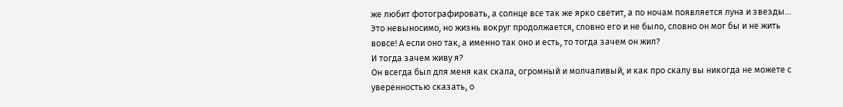же любит фотографировать, а солнце все так же ярко светит, а по ночам появляется луна и звезды…
Это невыносимо, но жизнь вокруг продолжается, словно его и не было, словно он мог бы и не жить вовсе! А если оно так, а именно так оно и есть, то тогда зачем он жил?
И тогда зачем живу я?
Он всегда был для меня как скала, огромный и молчаливый, и как про скалу вы никогда не можете с уверенностью сказать, о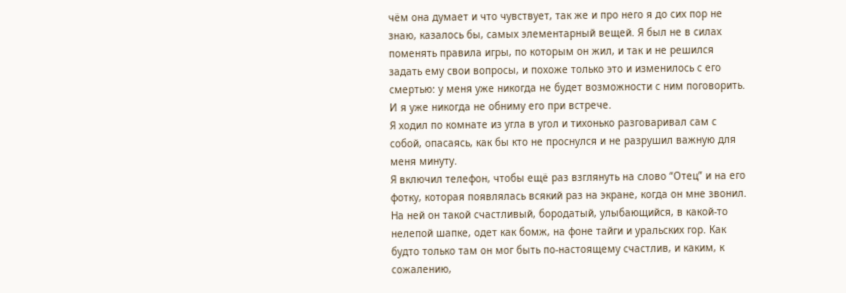чём она думает и что чувствует, так же и про него я до сих пор не знаю, казалось бы, самых элементарный вещей. Я был не в силах поменять правила игры, по которым он жил, и так и не решился задать ему свои вопросы, и похоже только это и изменилось с его смертью: у меня уже никогда не будет возможности с ним поговорить.
И я уже никогда не обниму его при встрече.
Я ходил по комнате из угла в угол и тихонько разговаривал сам с собой, опасаясь, как бы кто не проснулся и не разрушил важную для меня минуту.
Я включил телефон, чтобы ещё раз взглянуть на слово “Отец” и на его фотку, которая появлялась всякий раз на экране, когда он мне звонил. На ней он такой счастливый, бородатый, улыбающийся, в какой-то нелепой шапке, одет как бомж, на фоне тайги и уральских гор. Как будто только там он мог быть по-настоящему счастлив, и каким, к сожалению,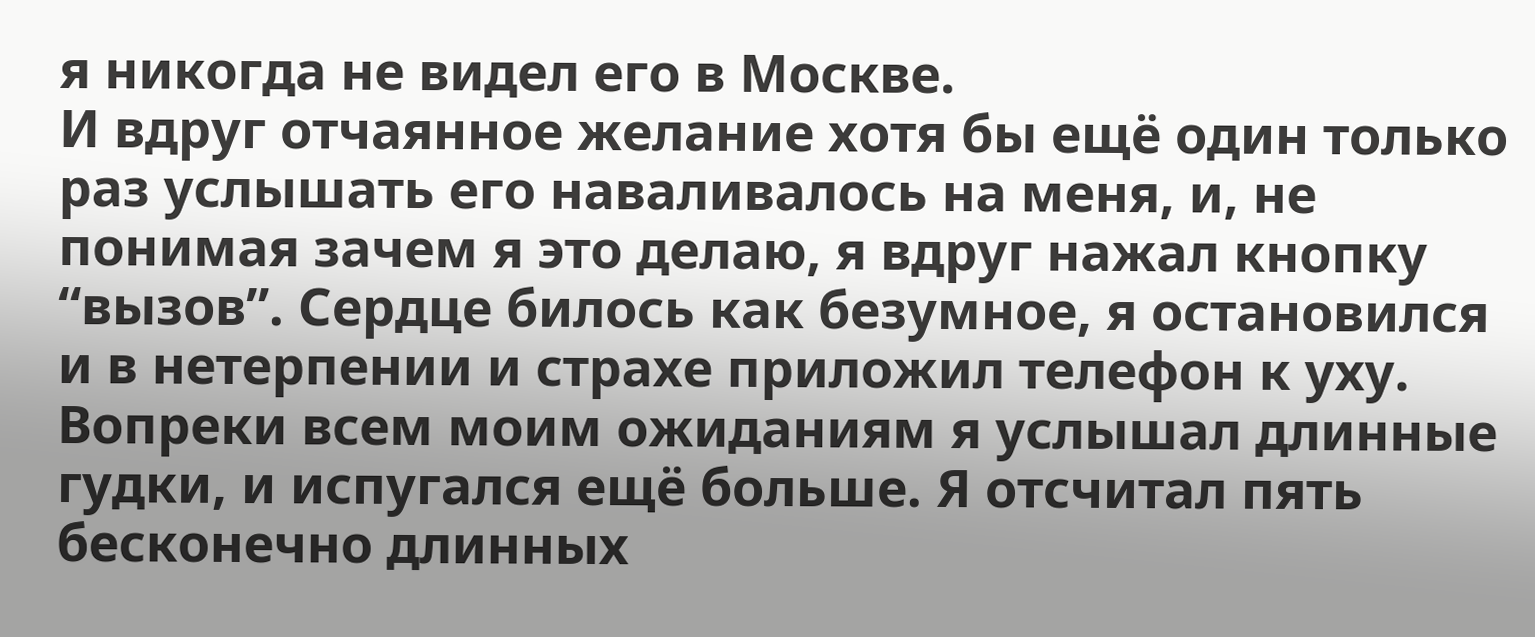я никогда не видел его в Москве.
И вдруг отчаянное желание хотя бы ещё один только раз услышать его наваливалось на меня, и, не понимая зачем я это делаю, я вдруг нажал кнопку “вызов”. Сердце билось как безумное, я остановился и в нетерпении и страхе приложил телефон к уху.
Вопреки всем моим ожиданиям я услышал длинные гудки, и испугался ещё больше. Я отсчитал пять бесконечно длинных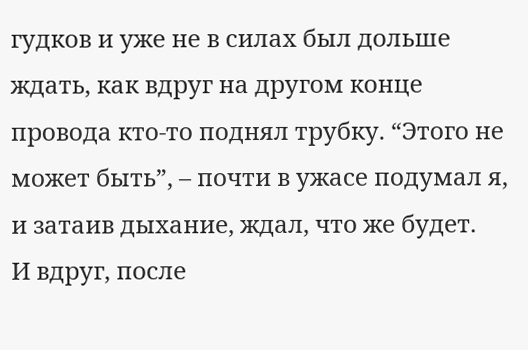гудков и уже не в силах был дольше ждать, как вдруг на другом конце провода кто-то поднял трубку. “Этого не может быть”, – почти в ужасе подумал я, и затаив дыхание, ждал, что же будет.
И вдруг, после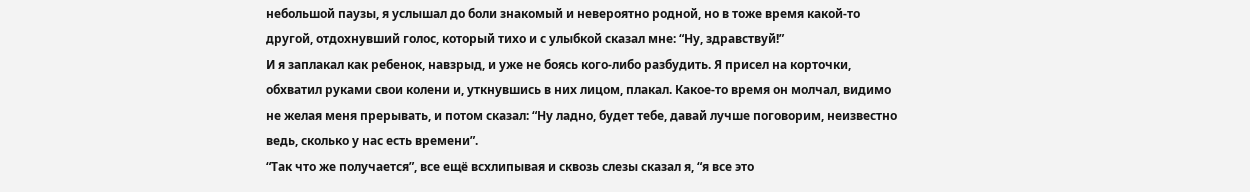небольшой паузы, я услышал до боли знакомый и невероятно родной, но в тоже время какой-то другой, отдохнувший голос, который тихо и с улыбкой сказал мне: “Ну, здравствуй!”
И я заплакал как ребенок, навзрыд, и уже не боясь кого-либо разбудить. Я присел на корточки, обхватил руками свои колени и, уткнувшись в них лицом, плакал. Какое-то время он молчал, видимо не желая меня прерывать, и потом сказал: “Ну ладно, будет тебе, давай лучше поговорим, неизвестно ведь, сколько у нас есть времени”.
“Так что же получается”, все ещё всхлипывая и сквозь слезы сказал я, “я все это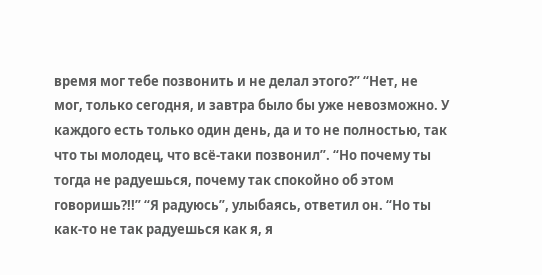время мог тебе позвонить и не делал этого?” “Нет, не мог, только сегодня, и завтра было бы уже невозможно. У каждого есть только один день, да и то не полностью, так что ты молодец, что всё-таки позвонил”. “Но почему ты тогда не радуешься, почему так спокойно об этом говоришь?!!” “Я радуюсь”, улыбаясь, ответил он. “Но ты как-то не так радуешься как я, я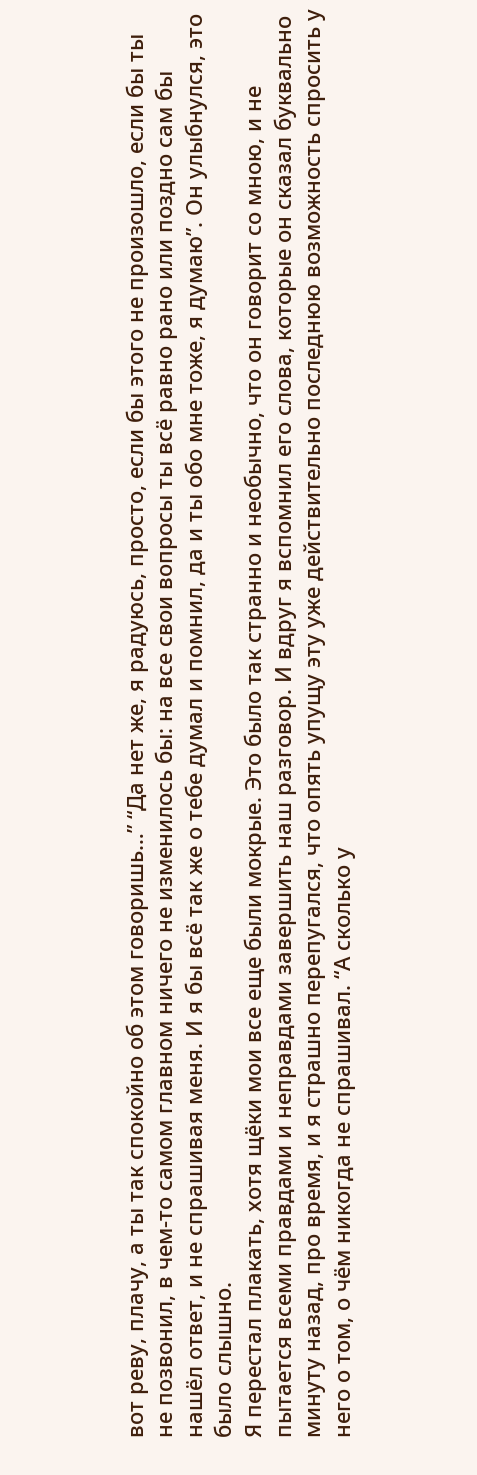вот реву, плачу, а ты так спокойно об этом говоришь…” “Да нет же, я радуюсь, просто, если бы этого не произошло, если бы ты не позвонил, в чем-то самом главном ничего не изменилось бы: на все свои вопросы ты всё равно рано или поздно сам бы нашёл ответ, и не спрашивая меня. И я бы всё так же о тебе думал и помнил, да и ты обо мне тоже, я думаю”. Он улыбнулся, это было слышно.
Я перестал плакать, хотя щёки мои все еще были мокрые. Это было так странно и необычно, что он говорит со мною, и не пытается всеми правдами и неправдами завершить наш разговор. И вдруг я вспомнил его слова, которые он сказал буквально минуту назад, про время, и я страшно перепугался, что опять упущу эту уже действительно последнюю возможность спросить у него о том, о чём никогда не спрашивал. “А сколько у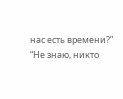нас есть времени?” “Не знаю, никто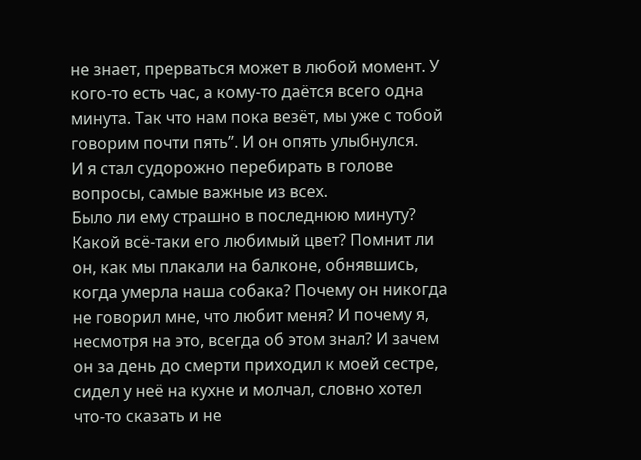не знает, прерваться может в любой момент. У кого-то есть час, а кому-то даётся всего одна минута. Так что нам пока везёт, мы уже с тобой говорим почти пять”. И он опять улыбнулся.
И я стал судорожно перебирать в голове вопросы, самые важные из всех.
Было ли ему страшно в последнюю минуту? Какой всё-таки его любимый цвет? Помнит ли он, как мы плакали на балконе, обнявшись, когда умерла наша собака? Почему он никогда не говорил мне, что любит меня? И почему я, несмотря на это, всегда об этом знал? И зачем он за день до смерти приходил к моей сестре, сидел у неё на кухне и молчал, словно хотел что-то сказать и не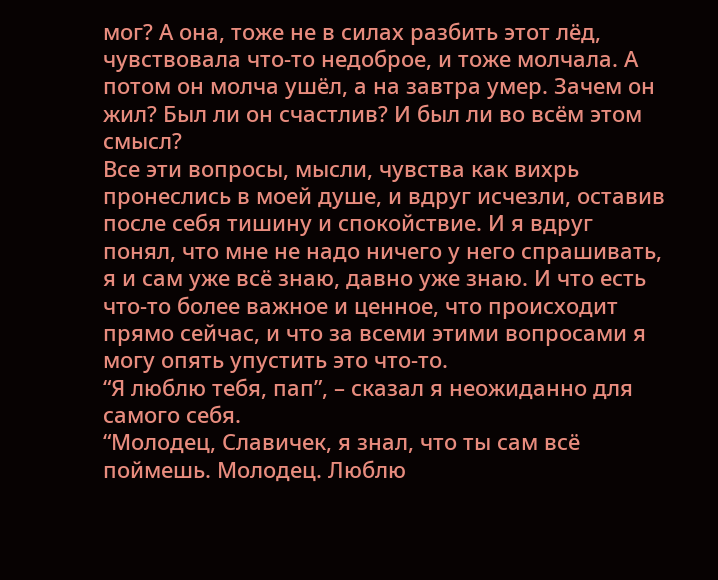мог? А она, тоже не в силах разбить этот лёд, чувствовала что-то недоброе, и тоже молчала. А потом он молча ушёл, а на завтра умер. Зачем он жил? Был ли он счастлив? И был ли во всём этом смысл?
Все эти вопросы, мысли, чувства как вихрь пронеслись в моей душе, и вдруг исчезли, оставив после себя тишину и спокойствие. И я вдруг понял, что мне не надо ничего у него спрашивать, я и сам уже всё знаю, давно уже знаю. И что есть что-то более важное и ценное, что происходит прямо сейчас, и что за всеми этими вопросами я могу опять упустить это что-то.
“Я люблю тебя, пап”, – сказал я неожиданно для самого себя.
“Молодец, Славичек, я знал, что ты сам всё поймешь. Молодец. Люблю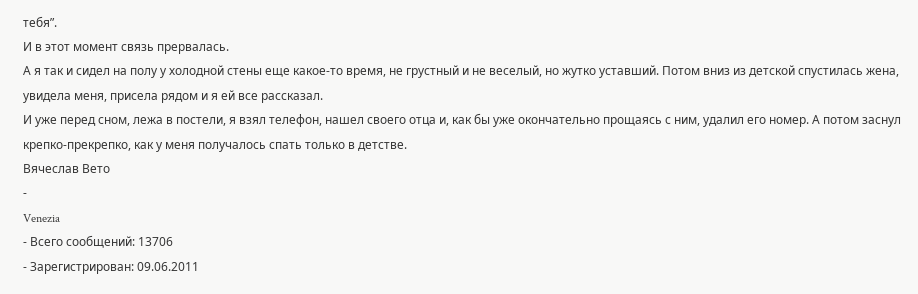тебя”.
И в этот момент связь прервалась.
А я так и сидел на полу у холодной стены еще какое-то время, не грустный и не веселый, но жутко уставший. Потом вниз из детской спустилась жена, увидела меня, присела рядом и я ей все рассказал.
И уже перед сном, лежа в постели, я взял телефон, нашел своего отца и, как бы уже окончательно прощаясь с ним, удалил его номер. А потом заснул крепко-прекрепко, как у меня получалось спать только в детстве.
Вячеслав Вето
-
Venezia
- Всего сообщений: 13706
- Зарегистрирован: 09.06.2011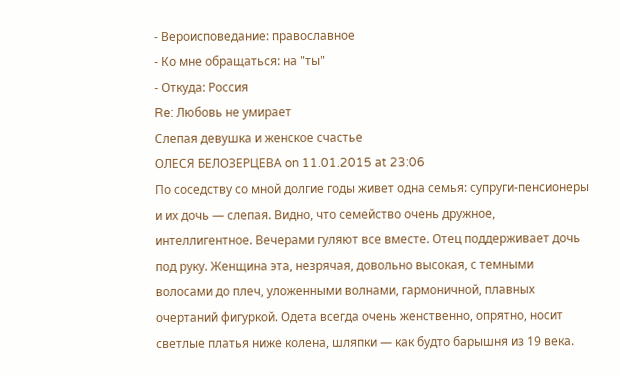- Вероисповедание: православное
- Ко мне обращаться: на "ты"
- Откуда: Россия
Re: Любовь не умирает
Слепая девушка и женское счастье
ОЛЕСЯ БЕЛОЗЕРЦЕВА on 11.01.2015 at 23:06
По соседству со мной долгие годы живет одна семья: супруги-пенсионеры и их дочь — слепая. Видно, что семейство очень дружное, интеллигентное. Вечерами гуляют все вместе. Отец поддерживает дочь под руку. Женщина эта, незрячая, довольно высокая, с темными волосами до плеч, уложенными волнами, гармоничной, плавных очертаний фигуркой. Одета всегда очень женственно, опрятно, носит светлые платья ниже колена, шляпки — как будто барышня из 19 века.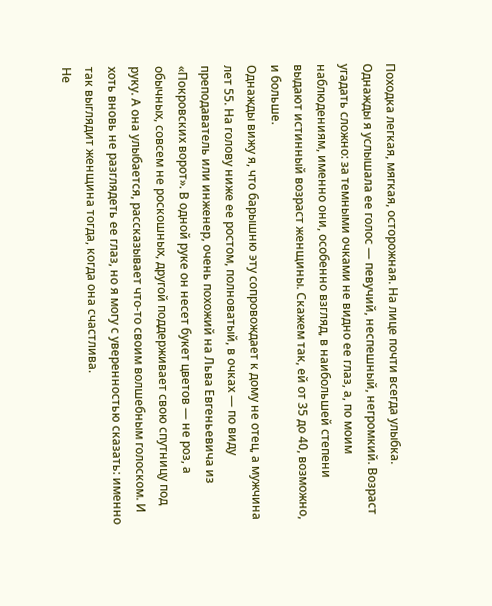Походка легкая, мягкая, осторожная. На лице почти всегда улыбка. Однажды я услышала ее голос — певучий, неспешный, негромкий. Возраст угадать сложно: за темными очками не видно ее глаз, а, по моим наблюдениям, именно они, особенно взгляд, в наибольшей степени выдают истинный возраст женщины. Скажем так, ей от 35 до 40, возможно, и больше.
Однажды вижу я, что барышню эту сопровождает к дому не отец, а мужчина лет 55. На голову ниже ее ростом, полноватый, в очках — по виду преподаватель или инженер, очень похожий на Льва Евгеньевича из «Покровских ворот». В одной руке он несет букет цветов — не роз, а обычных, совсем не роскошных, другой поддерживает свою спутницу под руку. А она улыбается, рассказывает что-то своим волшебным голоском. И хоть вновь не разглядеть ее глаз, но я могу с уверенностью сказать: именно так выглядит женщина тогда, когда она счастлива.
Не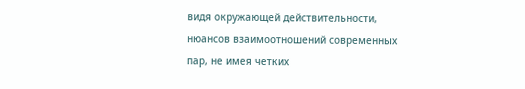видя окружающей действительности, нюансов взаимоотношений современных пар, не имея четких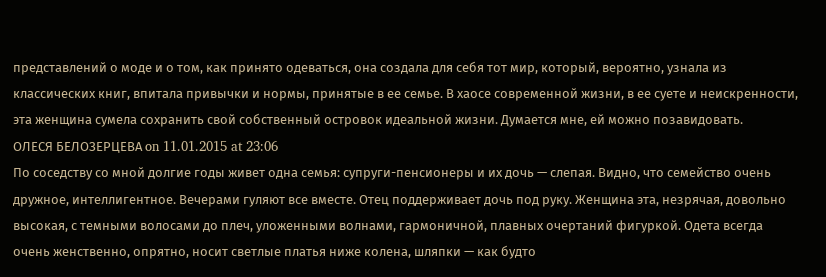представлений о моде и о том, как принято одеваться, она создала для себя тот мир, который, вероятно, узнала из классических книг, впитала привычки и нормы, принятые в ее семье. В хаосе современной жизни, в ее суете и неискренности, эта женщина сумела сохранить свой собственный островок идеальной жизни. Думается мне, ей можно позавидовать.
ОЛЕСЯ БЕЛОЗЕРЦЕВА on 11.01.2015 at 23:06
По соседству со мной долгие годы живет одна семья: супруги-пенсионеры и их дочь — слепая. Видно, что семейство очень дружное, интеллигентное. Вечерами гуляют все вместе. Отец поддерживает дочь под руку. Женщина эта, незрячая, довольно высокая, с темными волосами до плеч, уложенными волнами, гармоничной, плавных очертаний фигуркой. Одета всегда очень женственно, опрятно, носит светлые платья ниже колена, шляпки — как будто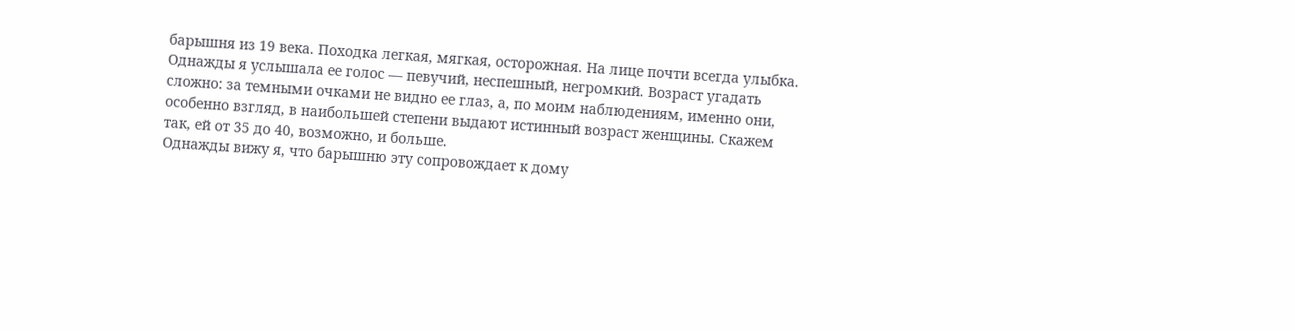барышня из 19 века. Походка легкая, мягкая, осторожная. На лице почти всегда улыбка. Однажды я услышала ее голос — певучий, неспешный, негромкий. Возраст угадать сложно: за темными очками не видно ее глаз, а, по моим наблюдениям, именно они, особенно взгляд, в наибольшей степени выдают истинный возраст женщины. Скажем так, ей от 35 до 40, возможно, и больше.
Однажды вижу я, что барышню эту сопровождает к дому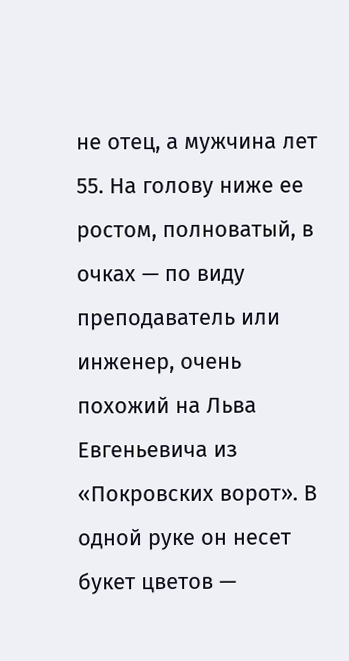не отец, а мужчина лет 55. На голову ниже ее ростом, полноватый, в очках — по виду преподаватель или инженер, очень похожий на Льва Евгеньевича из «Покровских ворот». В одной руке он несет букет цветов —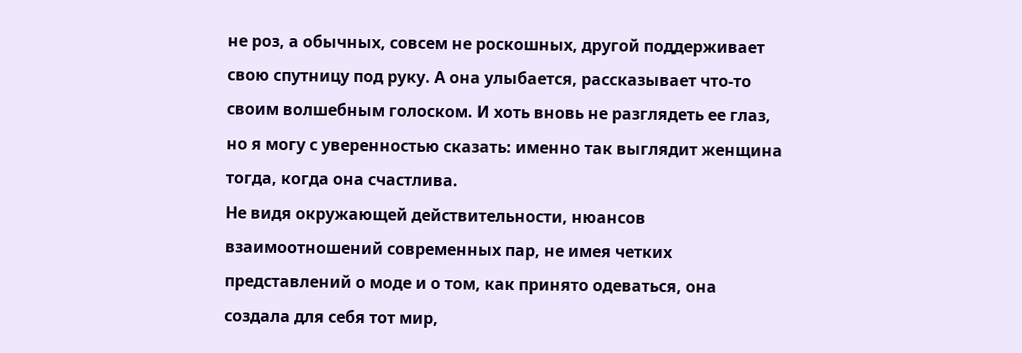не роз, а обычных, совсем не роскошных, другой поддерживает свою спутницу под руку. А она улыбается, рассказывает что-то своим волшебным голоском. И хоть вновь не разглядеть ее глаз, но я могу с уверенностью сказать: именно так выглядит женщина тогда, когда она счастлива.
Не видя окружающей действительности, нюансов взаимоотношений современных пар, не имея четких представлений о моде и о том, как принято одеваться, она создала для себя тот мир,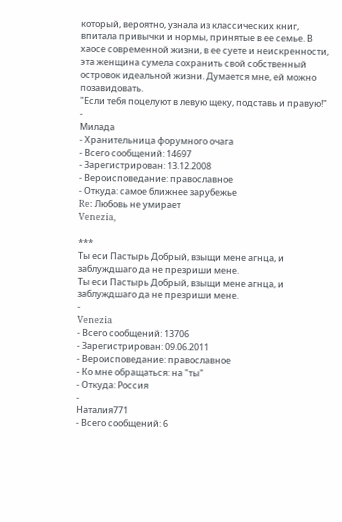который, вероятно, узнала из классических книг, впитала привычки и нормы, принятые в ее семье. В хаосе современной жизни, в ее суете и неискренности, эта женщина сумела сохранить свой собственный островок идеальной жизни. Думается мне, ей можно позавидовать.
"Если тебя поцелуют в левую щеку, подставь и правую!"
-
Милада
- Хранительница форумного очага
- Всего сообщений: 14697
- Зарегистрирован: 13.12.2008
- Вероисповедание: православное
- Откуда: самое ближнее зарубежье
Re: Любовь не умирает
Venezia,

***
Ты еси Пастырь Добрый, взыщи мене агнца, и заблуждшаго да не презриши мене.
Ты еси Пастырь Добрый, взыщи мене агнца, и заблуждшаго да не презриши мене.
-
Venezia
- Всего сообщений: 13706
- Зарегистрирован: 09.06.2011
- Вероисповедание: православное
- Ко мне обращаться: на "ты"
- Откуда: Россия
-
Наталия771
- Всего сообщений: 6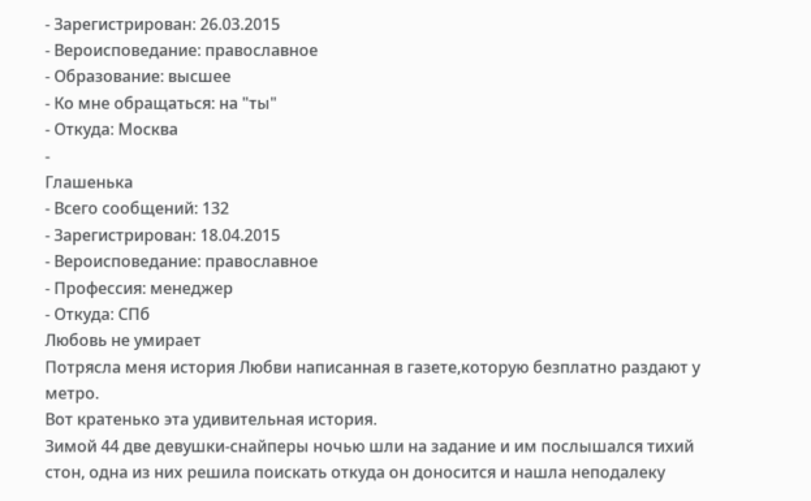- Зарегистрирован: 26.03.2015
- Вероисповедание: православное
- Образование: высшее
- Ко мне обращаться: на "ты"
- Откуда: Москва
-
Глашенька
- Всего сообщений: 132
- Зарегистрирован: 18.04.2015
- Вероисповедание: православное
- Профессия: менеджер
- Откуда: СПб
Любовь не умирает
Потрясла меня история Любви написанная в газете,которую безплатно раздают у метро.
Вот кратенько эта удивительная история.
Зимой 44 две девушки-снайперы ночью шли на задание и им послышался тихий стон, одна из них решила поискать откуда он доносится и нашла неподалеку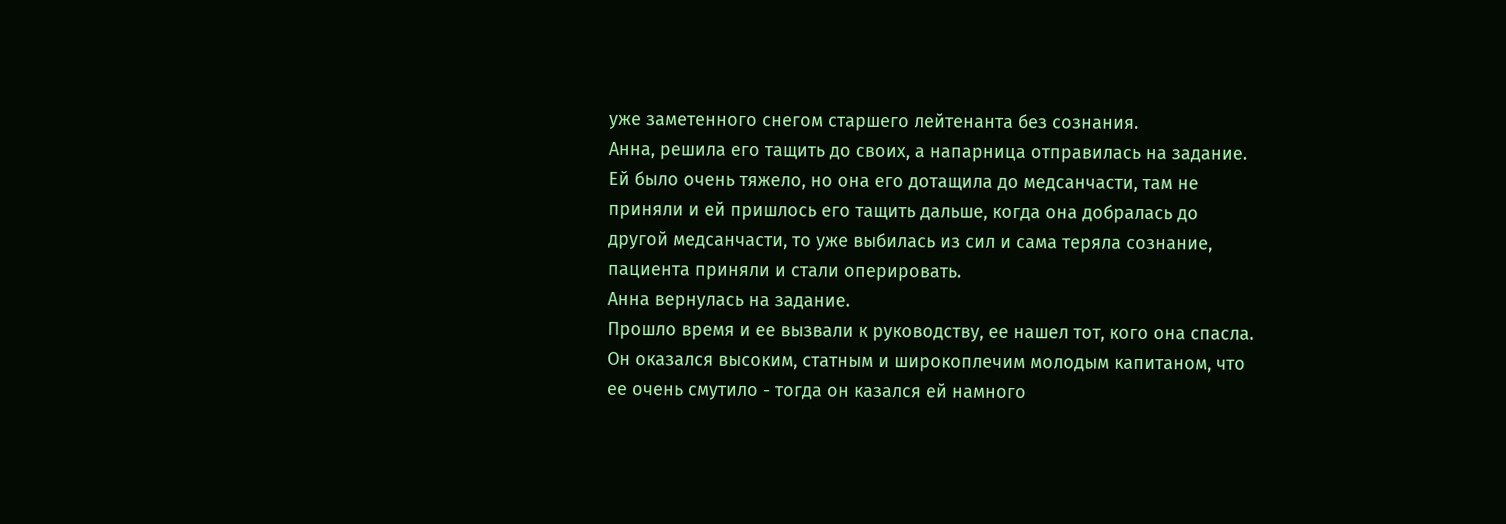уже заметенного снегом старшего лейтенанта без сознания.
Анна, решила его тащить до своих, а напарница отправилась на задание.
Ей было очень тяжело, но она его дотащила до медсанчасти, там не приняли и ей пришлось его тащить дальше, когда она добралась до другой медсанчасти, то уже выбилась из сил и сама теряла сознание, пациента приняли и стали оперировать.
Анна вернулась на задание.
Прошло время и ее вызвали к руководству, ее нашел тот, кого она спасла.
Он оказался высоким, статным и широкоплечим молодым капитаном, что ее очень смутило - тогда он казался ей намного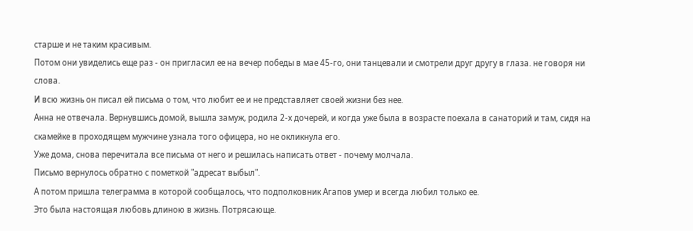старше и не таким красивым.
Потом они увиделись еще раз - он пригласил ее на вечер победы в мае 45-го, они танцевали и смотрели друг другу в глаза. не говоря ни слова.
И всю жизнь он писал ей письма о том, что любит ее и не представляет своей жизни без нее.
Анна не отвечала. Вернувшись домой, вышла замуж, родила 2-х дочерей, и когда уже была в возрасте поехала в санаторий и там, сидя на скамейке в проходящем мужчине узнала того офицера, но не окликнула его.
Уже дома, снова перечитала все письма от него и решилась написать ответ - почему молчала.
Письмо вернулось обратно с пометкой "адресат выбыл".
А потом пришла телеграмма в которой сообщалось, что подполковник Агапов умер и всегда любил только ее.
Это была настоящая любовь длиною в жизнь. Потрясающе.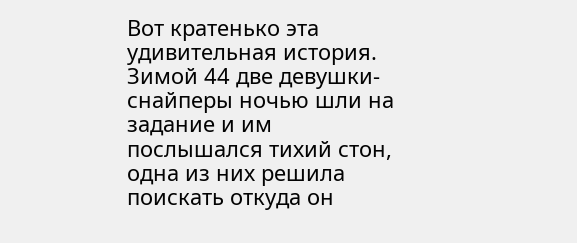Вот кратенько эта удивительная история.
Зимой 44 две девушки-снайперы ночью шли на задание и им послышался тихий стон, одна из них решила поискать откуда он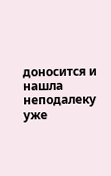доносится и нашла неподалеку уже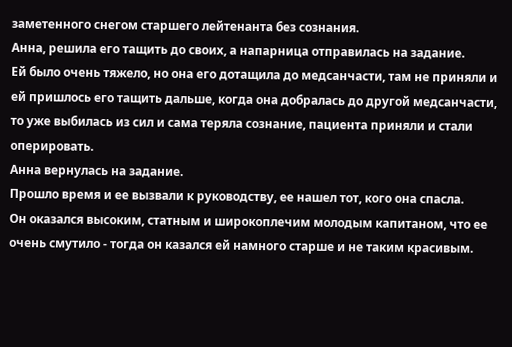заметенного снегом старшего лейтенанта без сознания.
Анна, решила его тащить до своих, а напарница отправилась на задание.
Ей было очень тяжело, но она его дотащила до медсанчасти, там не приняли и ей пришлось его тащить дальше, когда она добралась до другой медсанчасти, то уже выбилась из сил и сама теряла сознание, пациента приняли и стали оперировать.
Анна вернулась на задание.
Прошло время и ее вызвали к руководству, ее нашел тот, кого она спасла.
Он оказался высоким, статным и широкоплечим молодым капитаном, что ее очень смутило - тогда он казался ей намного старше и не таким красивым.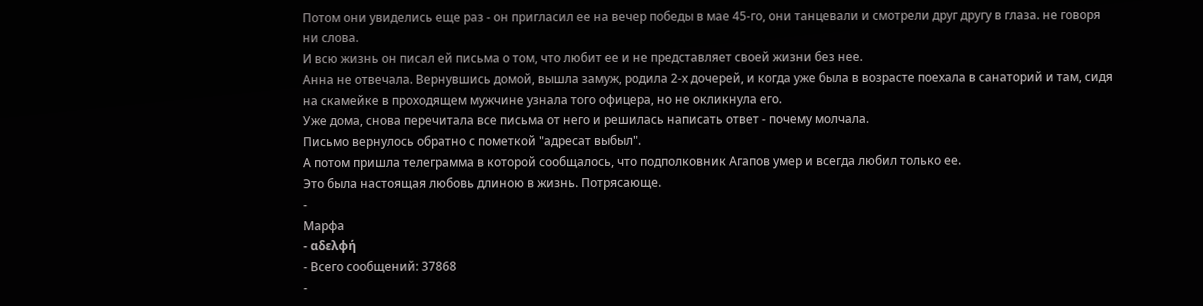Потом они увиделись еще раз - он пригласил ее на вечер победы в мае 45-го, они танцевали и смотрели друг другу в глаза. не говоря ни слова.
И всю жизнь он писал ей письма о том, что любит ее и не представляет своей жизни без нее.
Анна не отвечала. Вернувшись домой, вышла замуж, родила 2-х дочерей, и когда уже была в возрасте поехала в санаторий и там, сидя на скамейке в проходящем мужчине узнала того офицера, но не окликнула его.
Уже дома, снова перечитала все письма от него и решилась написать ответ - почему молчала.
Письмо вернулось обратно с пометкой "адресат выбыл".
А потом пришла телеграмма в которой сообщалось, что подполковник Агапов умер и всегда любил только ее.
Это была настоящая любовь длиною в жизнь. Потрясающе.
-
Марфа
- αδελφή
- Всего сообщений: 37868
-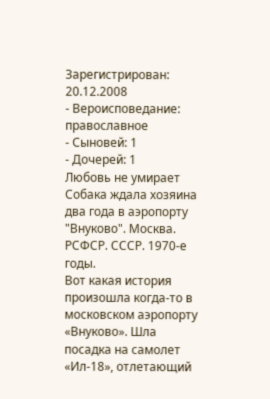Зарегистрирован: 20.12.2008
- Вероисповедание: православное
- Сыновей: 1
- Дочерей: 1
Любовь не умирает
Собака ждала хозяина два года в аэропорту "Внуково". Москва. РСФСР. СССР. 1970-е годы.
Вот какая история произошла когда-то в московском аэропорту «Внуково». Шла посадка на самолет «Ил-18», отлетающий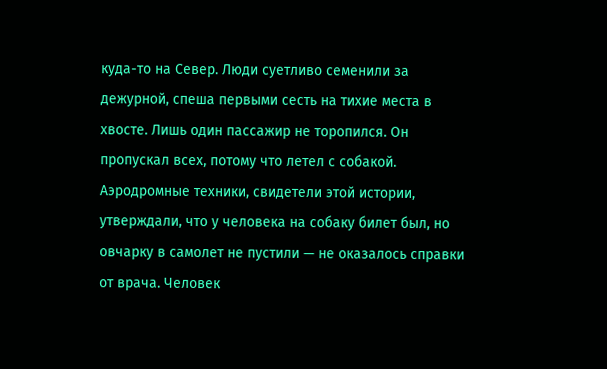куда-то на Север. Люди суетливо семенили за дежурной, спеша первыми сесть на тихие места в хвосте. Лишь один пассажир не торопился. Он пропускал всех, потому что летел с собакой. Аэродромные техники, свидетели этой истории, утверждали, что у человека на собаку билет был, но овчарку в самолет не пустили — не оказалось справки от врача. Человек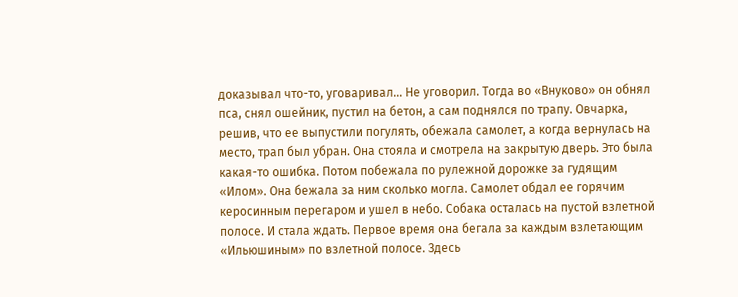доказывал что-то, уговаривал... Не уговорил. Тогда во «Внуково» он обнял пса, снял ошейник, пустил на бетон, а сам поднялся по трапу. Овчарка, решив, что ее выпустили погулять, обежала самолет, а когда вернулась на место, трап был убран. Она стояла и смотрела на закрытую дверь. Это была какая-то ошибка. Потом побежала по рулежной дорожке за гудящим «Илом». Она бежала за ним сколько могла. Самолет обдал ее горячим керосинным перегаром и ушел в небо. Собака осталась на пустой взлетной полосе. И стала ждать. Первое время она бегала за каждым взлетающим «Ильюшиным» по взлетной полосе. Здесь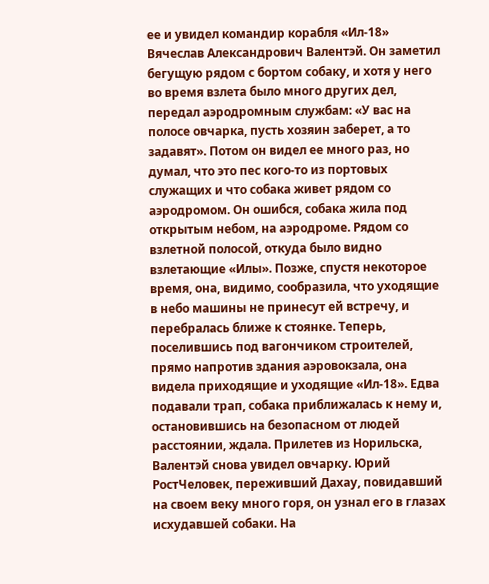ее и увидел командир корабля «Ил-18» Вячеслав Александрович Валентэй. Он заметил бегущую рядом с бортом собаку, и хотя у него во время взлета было много других дел, передал аэродромным службам: «У вас на полосе овчарка, пусть хозяин заберет, а то задавят». Потом он видел ее много раз, но думал, что это пес кого-то из портовых служащих и что собака живет рядом со аэродромом. Он ошибся, собака жила под открытым небом, на аэродроме. Рядом со взлетной полосой, откуда было видно взлетающие «Илы». Позже, спустя некоторое время, она, видимо, сообразила, что уходящие в небо машины не принесут ей встречу, и перебралась ближе к стоянке. Теперь, поселившись под вагончиком строителей, прямо напротив здания аэровокзала, она видела приходящие и уходящие «Ил-18». Едва подавали трап, собака приближалась к нему и, остановившись на безопасном от людей расстоянии, ждала. Прилетев из Норильска, Валентэй снова увидел овчарку. Юрий РостЧеловек, переживший Дахау, повидавший на своем веку много горя, он узнал его в глазах исхудавшей собаки. На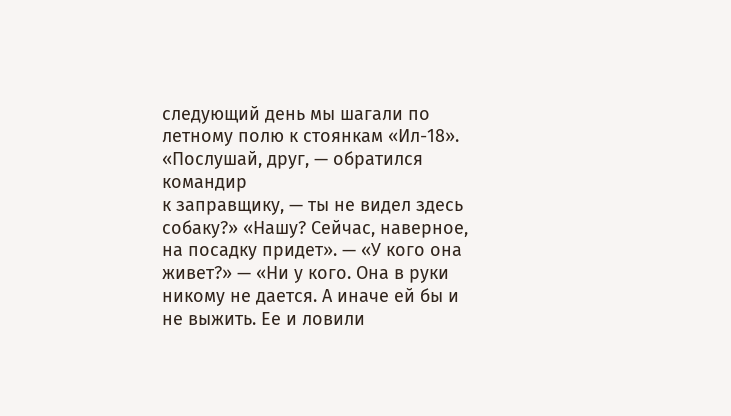следующий день мы шагали по летному полю к стоянкам «Ил-18». «Послушай, друг, — обратился командир
к заправщику, — ты не видел здесь собаку?» «Нашу? Сейчас, наверное, на посадку придет». — «У кого она живет?» — «Ни у кого. Она в руки никому не дается. А иначе ей бы и не выжить. Ее и ловили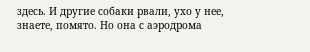здесь. И другие собаки рвали, ухо у нее, знаете, помято. Но она с аэродрома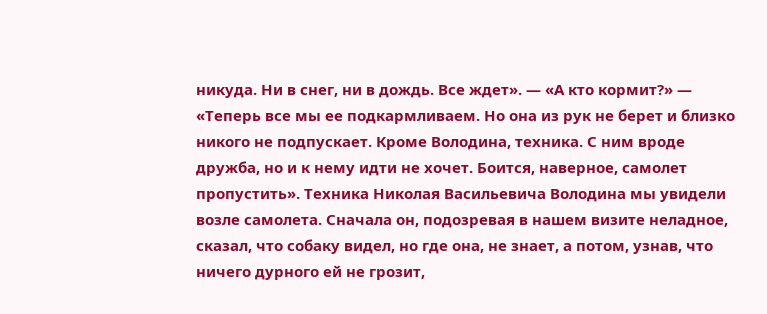никуда. Ни в снег, ни в дождь. Все ждет». — «А кто кормит?» — «Теперь все мы ее подкармливаем. Но она из рук не берет и близко никого не подпускает. Кроме Володина, техника. С ним вроде дружба, но и к нему идти не хочет. Боится, наверное, самолет пропустить». Техника Николая Васильевича Володина мы увидели возле самолета. Сначала он, подозревая в нашем визите неладное, сказал, что собаку видел, но где она, не знает, а потом, узнав, что ничего дурного ей не грозит,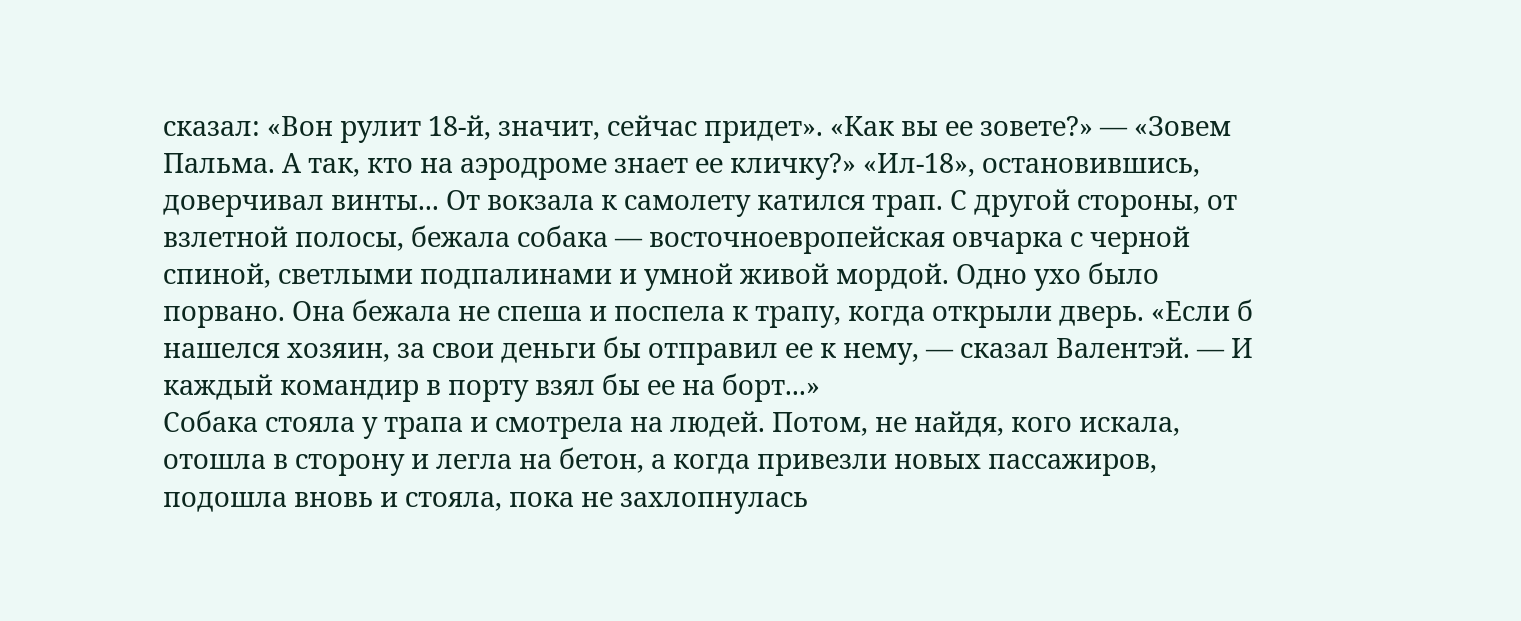сказал: «Вон рулит 18-й, значит, сейчас придет». «Как вы ее зовете?» — «Зовем Пальма. А так, кто на аэродроме знает ее кличку?» «Ил-18», остановившись, доверчивал винты... От вокзала к самолету катился трап. С другой стороны, от взлетной полосы, бежала собака — восточноевропейская овчарка с черной спиной, светлыми подпалинами и умной живой мордой. Одно ухо было порвано. Она бежала не спеша и поспела к трапу, когда открыли дверь. «Если б нашелся хозяин, за свои деньги бы отправил ее к нему, — сказал Валентэй. — И каждый командир в порту взял бы ее на борт...»
Собака стояла у трапа и смотрела на людей. Потом, не найдя, кого искала, отошла в сторону и легла на бетон, а когда привезли новых пассажиров, подошла вновь и стояла, пока не захлопнулась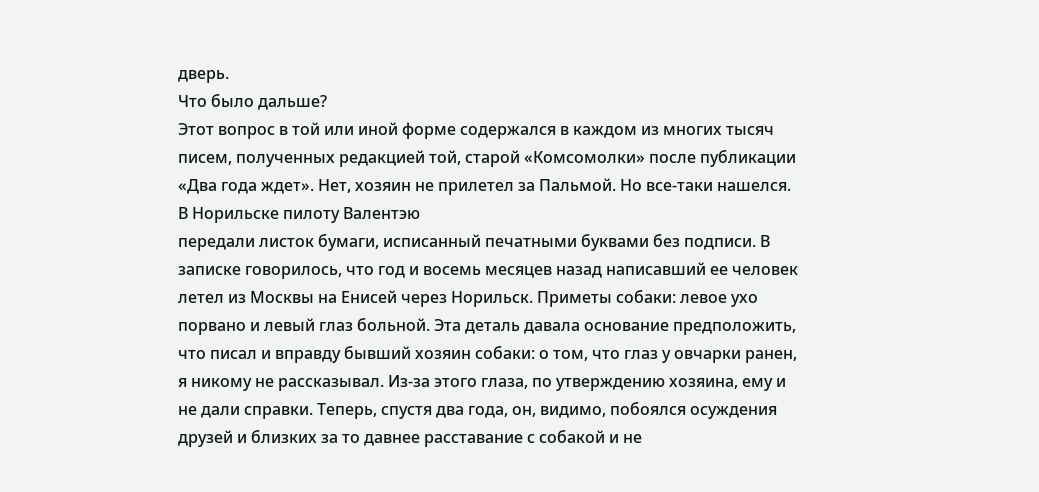дверь.
Что было дальше?
Этот вопрос в той или иной форме содержался в каждом из многих тысяч писем, полученных редакцией той, старой «Комсомолки» после публикации «Два года ждет». Нет, хозяин не прилетел за Пальмой. Но все-таки нашелся. В Норильске пилоту Валентэю
передали листок бумаги, исписанный печатными буквами без подписи. В записке говорилось, что год и восемь месяцев назад написавший ее человек летел из Москвы на Енисей через Норильск. Приметы собаки: левое ухо порвано и левый глаз больной. Эта деталь давала основание предположить, что писал и вправду бывший хозяин собаки: о том, что глаз у овчарки ранен, я никому не рассказывал. Из-за этого глаза, по утверждению хозяина, ему и не дали справки. Теперь, спустя два года, он, видимо, побоялся осуждения друзей и близких за то давнее расставание с собакой и не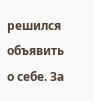решился объявить о себе. За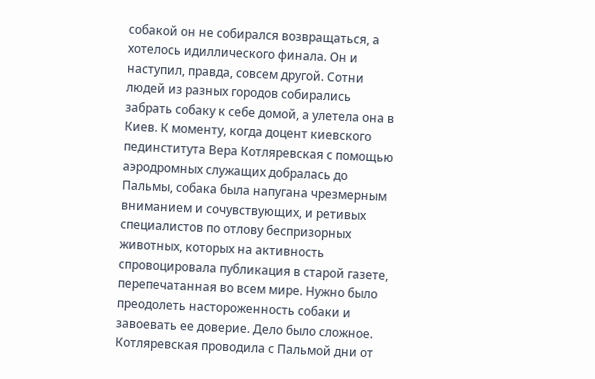собакой он не собирался возвращаться, а хотелось идиллического финала. Он и наступил, правда, совсем другой. Сотни людей из разных городов собирались забрать собаку к себе домой, а улетела она в Киев. К моменту, когда доцент киевского пединститута Вера Котляревская с помощью аэродромных служащих добралась до Пальмы, собака была напугана чрезмерным вниманием и сочувствующих, и ретивых специалистов по отлову беспризорных животных, которых на активность спровоцировала публикация в старой газете, перепечатанная во всем мире. Нужно было преодолеть настороженность собаки и завоевать ее доверие. Дело было сложное. Котляревская проводила с Пальмой дни от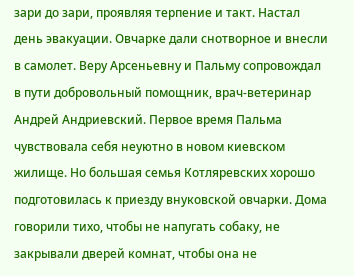зари до зари, проявляя терпение и такт. Настал день эвакуации. Овчарке дали снотворное и внесли в самолет. Веру Арсеньевну и Пальму сопровождал в пути добровольный помощник, врач-ветеринар Андрей Андриевский. Первое время Пальма чувствовала себя неуютно в новом киевском жилище. Но большая семья Котляревских хорошо подготовилась к приезду внуковской овчарки. Дома говорили тихо, чтобы не напугать собаку, не закрывали дверей комнат, чтобы она не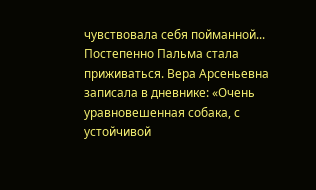чувствовала себя пойманной... Постепенно Пальма стала приживаться. Вера Арсеньевна записала в дневнике: «Очень уравновешенная собака, с устойчивой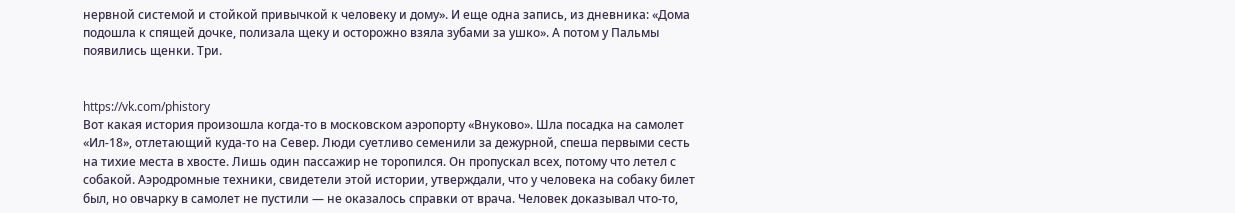нервной системой и стойкой привычкой к человеку и дому». И еще одна запись, из дневника: «Дома подошла к спящей дочке, полизала щеку и осторожно взяла зубами за ушко». А потом у Пальмы появились щенки. Три.


https://vk.com/phistory
Вот какая история произошла когда-то в московском аэропорту «Внуково». Шла посадка на самолет «Ил-18», отлетающий куда-то на Север. Люди суетливо семенили за дежурной, спеша первыми сесть на тихие места в хвосте. Лишь один пассажир не торопился. Он пропускал всех, потому что летел с собакой. Аэродромные техники, свидетели этой истории, утверждали, что у человека на собаку билет был, но овчарку в самолет не пустили — не оказалось справки от врача. Человек доказывал что-то,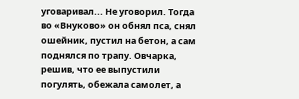уговаривал... Не уговорил. Тогда во «Внуково» он обнял пса, снял ошейник, пустил на бетон, а сам поднялся по трапу. Овчарка, решив, что ее выпустили погулять, обежала самолет, а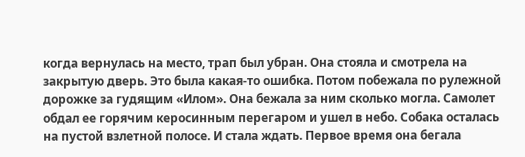когда вернулась на место, трап был убран. Она стояла и смотрела на закрытую дверь. Это была какая-то ошибка. Потом побежала по рулежной дорожке за гудящим «Илом». Она бежала за ним сколько могла. Самолет обдал ее горячим керосинным перегаром и ушел в небо. Собака осталась на пустой взлетной полосе. И стала ждать. Первое время она бегала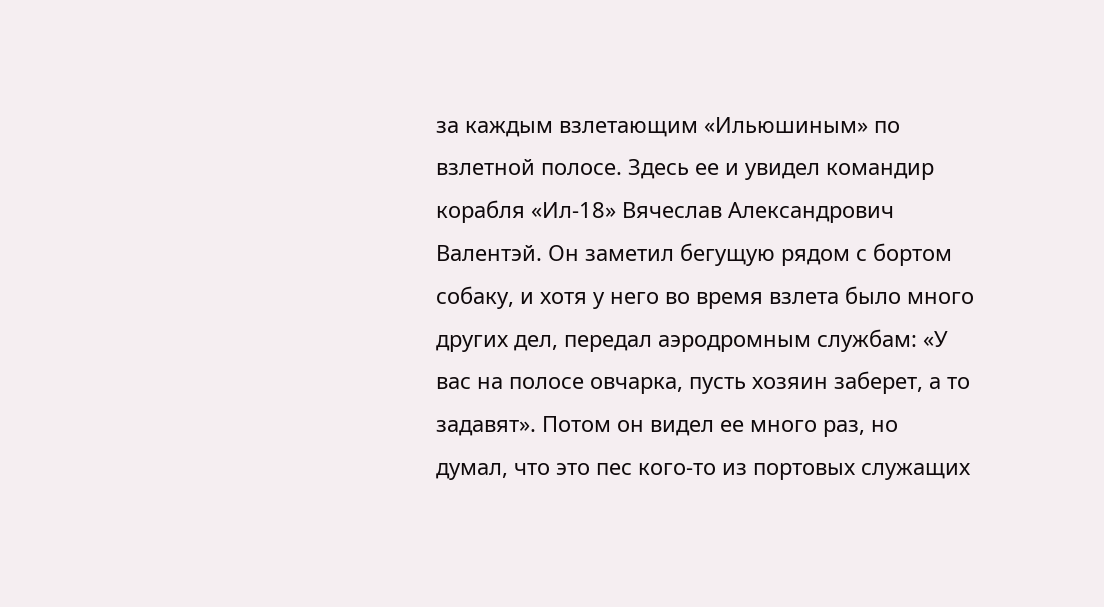за каждым взлетающим «Ильюшиным» по взлетной полосе. Здесь ее и увидел командир корабля «Ил-18» Вячеслав Александрович Валентэй. Он заметил бегущую рядом с бортом собаку, и хотя у него во время взлета было много других дел, передал аэродромным службам: «У вас на полосе овчарка, пусть хозяин заберет, а то задавят». Потом он видел ее много раз, но думал, что это пес кого-то из портовых служащих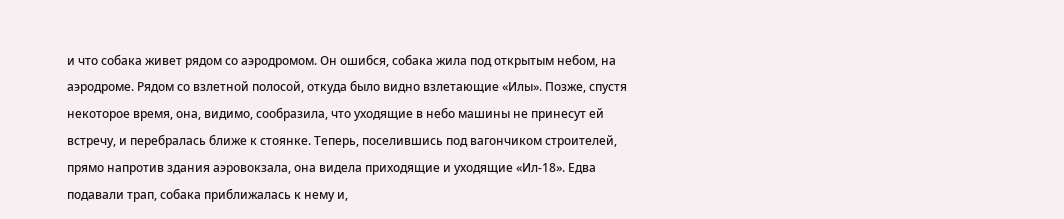и что собака живет рядом со аэродромом. Он ошибся, собака жила под открытым небом, на аэродроме. Рядом со взлетной полосой, откуда было видно взлетающие «Илы». Позже, спустя некоторое время, она, видимо, сообразила, что уходящие в небо машины не принесут ей встречу, и перебралась ближе к стоянке. Теперь, поселившись под вагончиком строителей, прямо напротив здания аэровокзала, она видела приходящие и уходящие «Ил-18». Едва подавали трап, собака приближалась к нему и,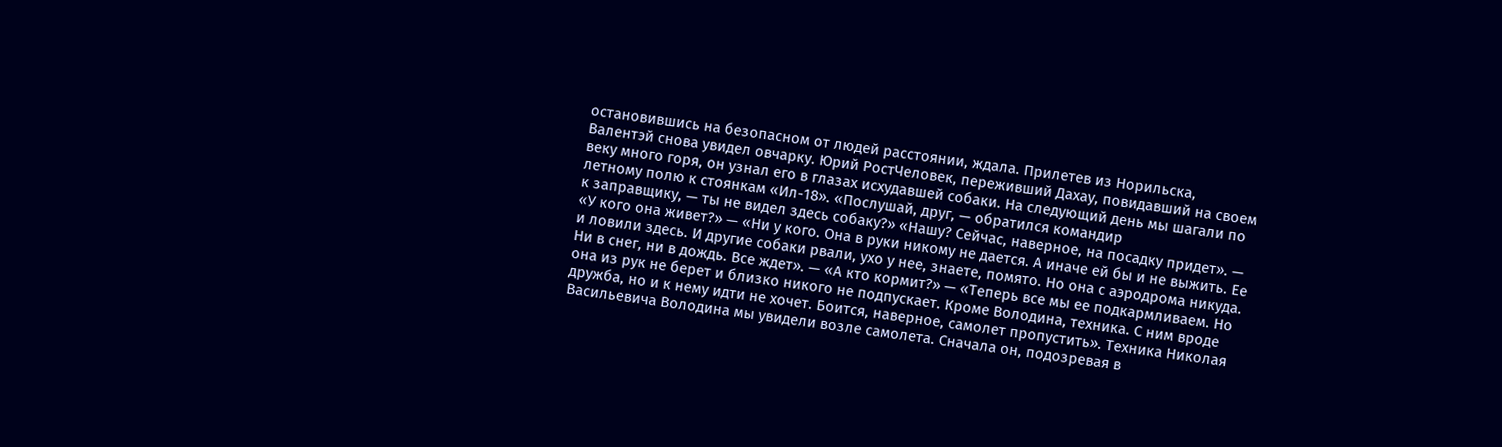остановившись на безопасном от людей расстоянии, ждала. Прилетев из Норильска, Валентэй снова увидел овчарку. Юрий РостЧеловек, переживший Дахау, повидавший на своем веку много горя, он узнал его в глазах исхудавшей собаки. На следующий день мы шагали по летному полю к стоянкам «Ил-18». «Послушай, друг, — обратился командир
к заправщику, — ты не видел здесь собаку?» «Нашу? Сейчас, наверное, на посадку придет». — «У кого она живет?» — «Ни у кого. Она в руки никому не дается. А иначе ей бы и не выжить. Ее и ловили здесь. И другие собаки рвали, ухо у нее, знаете, помято. Но она с аэродрома никуда. Ни в снег, ни в дождь. Все ждет». — «А кто кормит?» — «Теперь все мы ее подкармливаем. Но она из рук не берет и близко никого не подпускает. Кроме Володина, техника. С ним вроде дружба, но и к нему идти не хочет. Боится, наверное, самолет пропустить». Техника Николая Васильевича Володина мы увидели возле самолета. Сначала он, подозревая в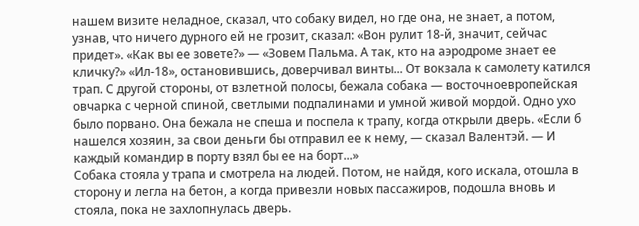нашем визите неладное, сказал, что собаку видел, но где она, не знает, а потом, узнав, что ничего дурного ей не грозит, сказал: «Вон рулит 18-й, значит, сейчас придет». «Как вы ее зовете?» — «Зовем Пальма. А так, кто на аэродроме знает ее кличку?» «Ил-18», остановившись, доверчивал винты... От вокзала к самолету катился трап. С другой стороны, от взлетной полосы, бежала собака — восточноевропейская овчарка с черной спиной, светлыми подпалинами и умной живой мордой. Одно ухо было порвано. Она бежала не спеша и поспела к трапу, когда открыли дверь. «Если б нашелся хозяин, за свои деньги бы отправил ее к нему, — сказал Валентэй. — И каждый командир в порту взял бы ее на борт...»
Собака стояла у трапа и смотрела на людей. Потом, не найдя, кого искала, отошла в сторону и легла на бетон, а когда привезли новых пассажиров, подошла вновь и стояла, пока не захлопнулась дверь.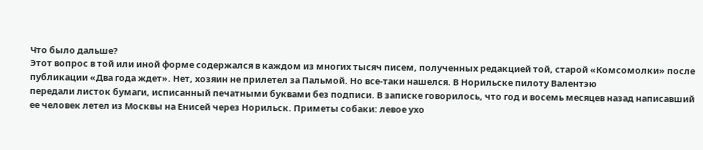Что было дальше?
Этот вопрос в той или иной форме содержался в каждом из многих тысяч писем, полученных редакцией той, старой «Комсомолки» после публикации «Два года ждет». Нет, хозяин не прилетел за Пальмой. Но все-таки нашелся. В Норильске пилоту Валентэю
передали листок бумаги, исписанный печатными буквами без подписи. В записке говорилось, что год и восемь месяцев назад написавший ее человек летел из Москвы на Енисей через Норильск. Приметы собаки: левое ухо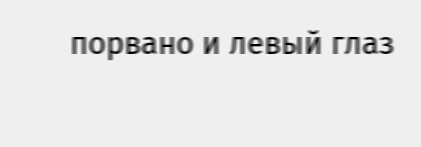порвано и левый глаз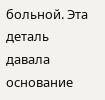больной. Эта деталь давала основание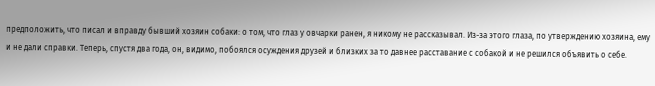предположить, что писал и вправду бывший хозяин собаки: о том, что глаз у овчарки ранен, я никому не рассказывал. Из-за этого глаза, по утверждению хозяина, ему и не дали справки. Теперь, спустя два года, он, видимо, побоялся осуждения друзей и близких за то давнее расставание с собакой и не решился объявить о себе.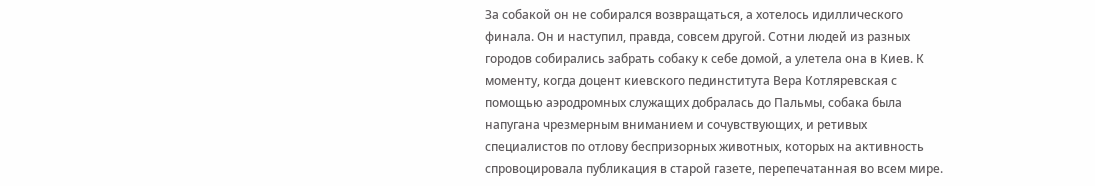За собакой он не собирался возвращаться, а хотелось идиллического финала. Он и наступил, правда, совсем другой. Сотни людей из разных городов собирались забрать собаку к себе домой, а улетела она в Киев. К моменту, когда доцент киевского пединститута Вера Котляревская с помощью аэродромных служащих добралась до Пальмы, собака была напугана чрезмерным вниманием и сочувствующих, и ретивых специалистов по отлову беспризорных животных, которых на активность спровоцировала публикация в старой газете, перепечатанная во всем мире.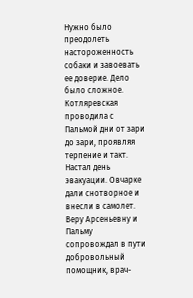Нужно было преодолеть настороженность собаки и завоевать ее доверие. Дело было сложное. Котляревская проводила с Пальмой дни от зари до зари, проявляя терпение и такт. Настал день эвакуации. Овчарке дали снотворное и внесли в самолет. Веру Арсеньевну и Пальму сопровождал в пути добровольный помощник, врач-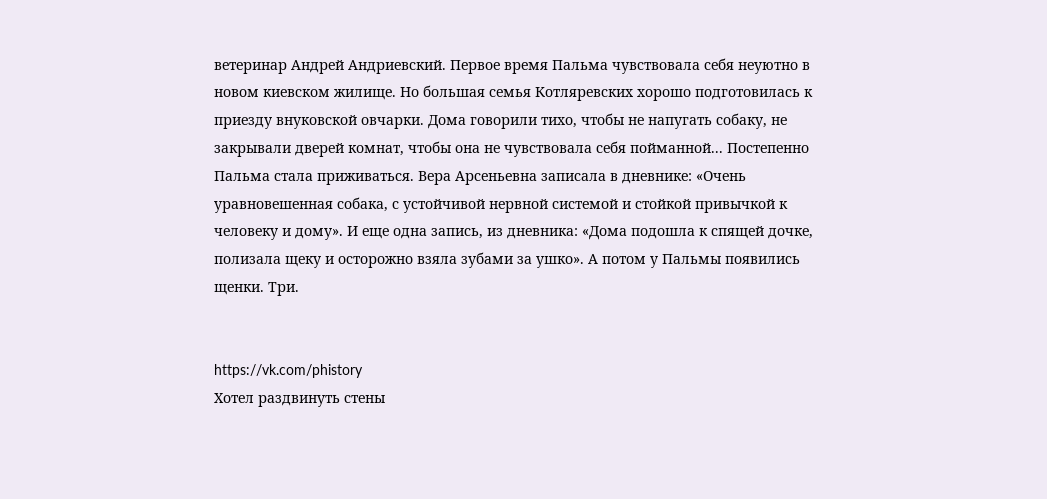ветеринар Андрей Андриевский. Первое время Пальма чувствовала себя неуютно в новом киевском жилище. Но большая семья Котляревских хорошо подготовилась к приезду внуковской овчарки. Дома говорили тихо, чтобы не напугать собаку, не закрывали дверей комнат, чтобы она не чувствовала себя пойманной... Постепенно Пальма стала приживаться. Вера Арсеньевна записала в дневнике: «Очень уравновешенная собака, с устойчивой нервной системой и стойкой привычкой к человеку и дому». И еще одна запись, из дневника: «Дома подошла к спящей дочке, полизала щеку и осторожно взяла зубами за ушко». А потом у Пальмы появились щенки. Три.


https://vk.com/phistory
Хотел раздвинуть стены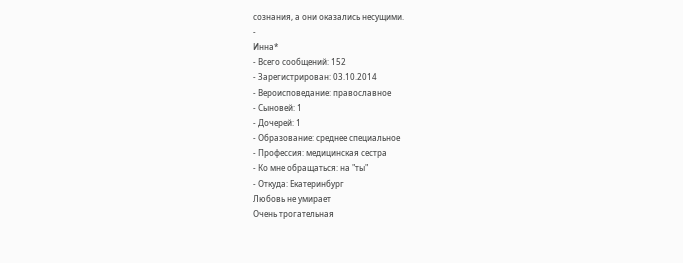сознания, а они оказались несущими.
-
Инна*
- Всего сообщений: 152
- Зарегистрирован: 03.10.2014
- Вероисповедание: православное
- Сыновей: 1
- Дочерей: 1
- Образование: среднее специальное
- Профессия: медицинская сестра
- Ко мне обращаться: на "ты"
- Откуда: Екатеринбург
Любовь не умирает
Очень трогательная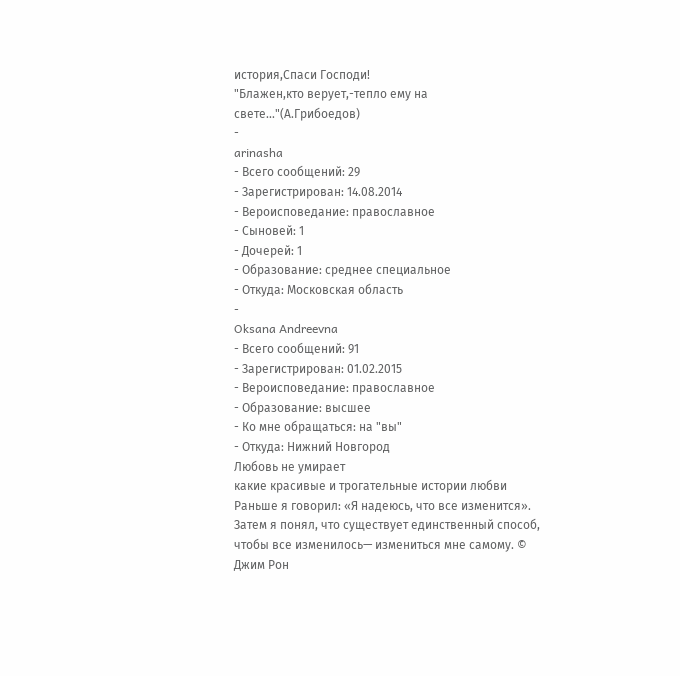история,Спаси Господи!
"Блажен,кто верует,-тепло ему на свете..."(А.Грибоедов)
-
arinasha
- Всего сообщений: 29
- Зарегистрирован: 14.08.2014
- Вероисповедание: православное
- Сыновей: 1
- Дочерей: 1
- Образование: среднее специальное
- Откуда: Московская область
-
Oksana Andreevna
- Всего сообщений: 91
- Зарегистрирован: 01.02.2015
- Вероисповедание: православное
- Образование: высшее
- Ко мне обращаться: на "вы"
- Откуда: Нижний Новгород
Любовь не умирает
какие красивые и трогательные истории любви
Раньше я говорил: «Я надеюсь, что все изменится». Затем я понял, что существует единственный способ, чтобы все изменилось— измениться мне самому. © Джим Рон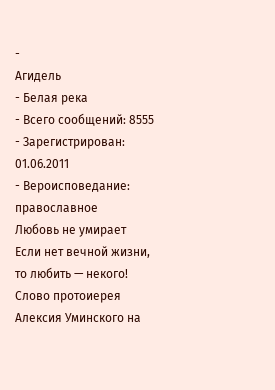-
Агидель
- Белая река
- Всего сообщений: 8555
- Зарегистрирован: 01.06.2011
- Вероисповедание: православное
Любовь не умирает
Если нет вечной жизни, то любить — некого!
Слово протоиерея Алексия Уминского на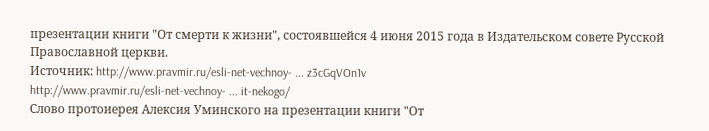презентации книги "От смерти к жизни", состоявшейся 4 июня 2015 года в Издательском совете Русской Православной церкви.
Источник: http://www.pravmir.ru/esli-net-vechnoy- ... z3cGqVOn1v
http://www.pravmir.ru/esli-net-vechnoy- ... it-nekogo/
Слово протоиерея Алексия Уминского на презентации книги "От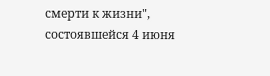смерти к жизни", состоявшейся 4 июня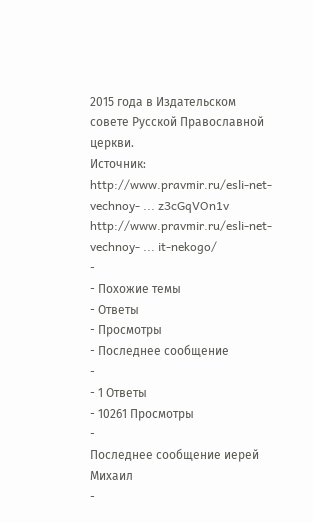2015 года в Издательском совете Русской Православной церкви.
Источник: http://www.pravmir.ru/esli-net-vechnoy- ... z3cGqVOn1v
http://www.pravmir.ru/esli-net-vechnoy- ... it-nekogo/
-
- Похожие темы
- Ответы
- Просмотры
- Последнее сообщение
-
- 1 Ответы
- 10261 Просмотры
-
Последнее сообщение иерей Михаил
-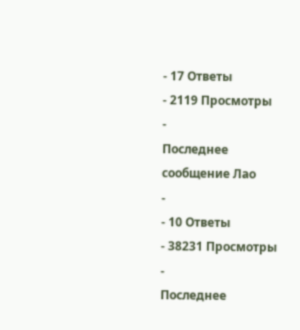- 17 Ответы
- 2119 Просмотры
-
Последнее сообщение Лао
-
- 10 Ответы
- 38231 Просмотры
-
Последнее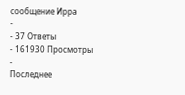сообщение Ирра
-
- 37 Ответы
- 161930 Просмотры
-
Последнее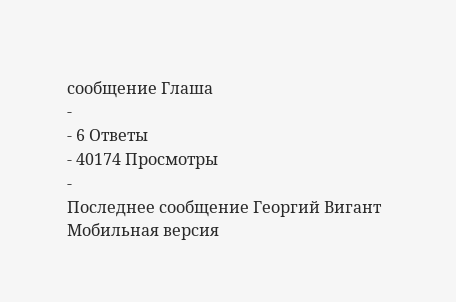сообщение Глаша
-
- 6 Ответы
- 40174 Просмотры
-
Последнее сообщение Георгий Вигант
Мобильная версия